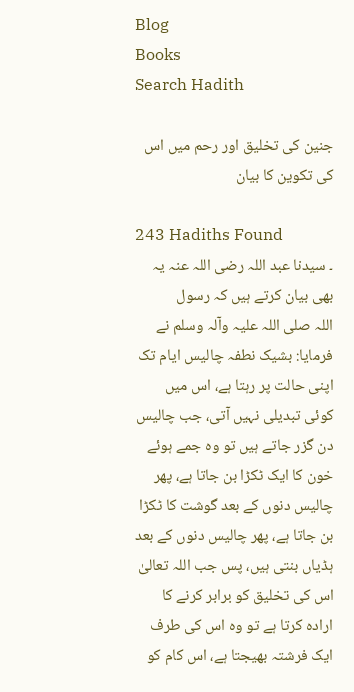Blog
Books
Search Hadith

جنین کی تخلیق اور رحم میں اس کی تکوین کا بیان

243 Hadiths Found
۔ سیدنا عبد اللہ ‌رضی ‌اللہ ‌عنہ یہ بھی بیان کرتے ہیں کہ رسول اللہ ‌صلی ‌اللہ ‌علیہ ‌وآلہ ‌وسلم نے فرمایا: بشیک نطفہ چالیس ایام تک اپنی حالت پر رہتا ہے، اس میں کوئی تبدیلی نہیں آتی، جب چالیس دن گزر جاتے ہیں تو وہ جمے ہوئے خون کا ایک ٹکڑا بن جاتا ہے، پھر چالیس دنوں کے بعد گوشت کا ٹکڑا بن جاتا ہے، پھر چالیس دنوں کے بعد ہڈیاں بنتی ہیں، پس جب اللہ تعالیٰ اس کی تخلیق کو برابر کرنے کا ارادہ کرتا ہے تو وہ اس کی طرف ایک فرشتہ بھیجتا ہے، اس کام کو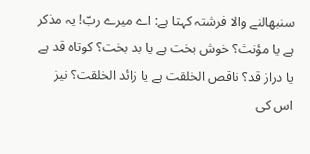سنبھالنے والا فرشتہ کہتا ہے: اے میرے ربّ! یہ مذکر ہے یا مؤنث؟ خوش بخت ہے یا بد بخت؟ کوتاہ قد ہے یا دراز قد؟ ناقص الخلقت ہے یا زائد الخلقت؟ نیز اس کی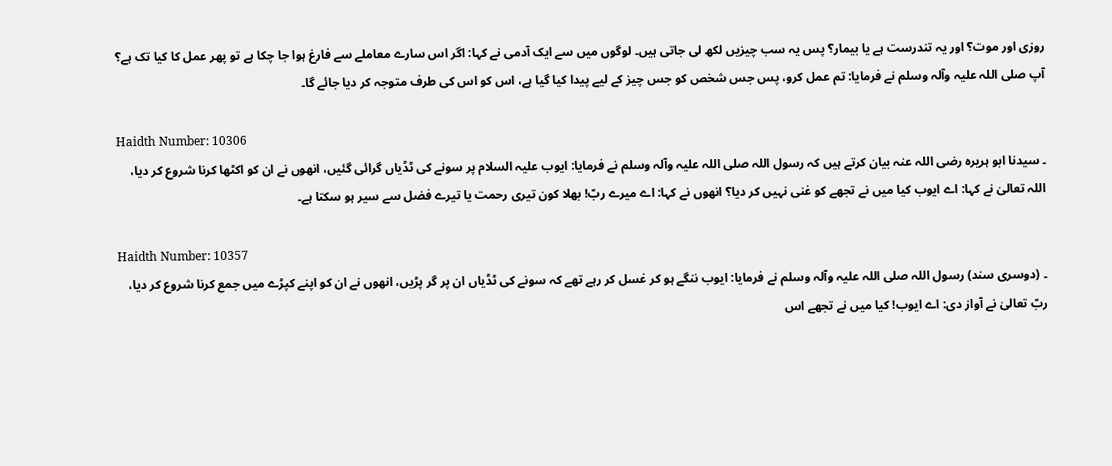روزی اور موت؟ اور یہ تندرست ہے یا بیمار؟ پس یہ سب چیزیں لکھ لی جاتی ہیں۔ لوگوں میں سے ایک آدمی نے کہا: اگر اس سارے معاملے سے فارغ ہوا جا چکا ہے تو پھر عمل کا کیا تک ہے؟ آپ ‌صلی ‌اللہ ‌علیہ ‌وآلہ ‌وسلم نے فرمایا: تم عمل کرو، پس جس شخص کو جس چیز کے لیے پیدا کیا گیا ہے، اس کو اس کی طرف متوجہ کر دیا جائے گا۔

Haidth Number: 10306
۔ سیدنا ابو ہریرہ ‌رضی ‌اللہ ‌عنہ بیان کرتے ہیں کہ رسول اللہ ‌صلی ‌اللہ ‌علیہ ‌وآلہ ‌وسلم نے فرمایا: ایوب علیہ السلام پر سونے کی ٹڈیاں گرائی گئیں، انھوں نے ان کو اکٹھا کرنا شروع کر دیا، اللہ تعالیٰ نے کہا: اے ایوب کیا میں نے تجھے کو غنی نہیں کر دیا؟ انھوں نے کہا: اے میرے ربّ! بھلا کون تیری رحمت یا تیرے فضل سے سیر ہو سکتا ہے۔

Haidth Number: 10357
۔ (دوسری سند) رسول اللہ ‌صلی ‌اللہ ‌علیہ ‌وآلہ ‌وسلم نے فرمایا: ایوب ننگے ہو کر غسل کر رہے تھے کہ سونے کی ٹڈیاں ان پر گر پڑیں، انھوں نے ان کو اپنے کپڑے میں جمع کرنا شروع کر دیا، ربّ تعالیٰ نے آواز دی: اے ایوب! کیا میں نے تجھے اس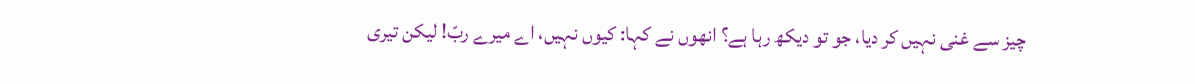چیز سے غنی نہیں کر دیا، جو تو دیکھ رہا ہے؟ انھوں نے کہا: کیوں نہیں، اے میرے ربّ! لیکن تیری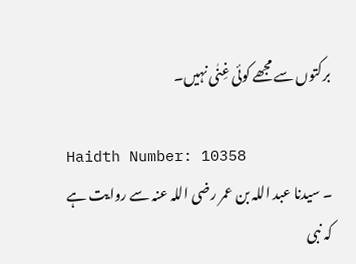برکتوں سے مجھے کوئی غِنٰی نہیں۔

Haidth Number: 10358
۔ سیدنا عبد اللہ بن عمر ‌رضی ‌اللہ ‌عنہ سے روایت ہے کہ نبی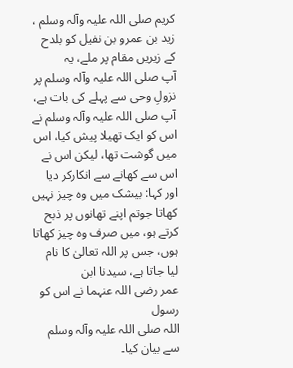کریم ‌صلی ‌اللہ ‌علیہ ‌وآلہ ‌وسلم ، زید بن عمرو بن نفیل کو بلدح کے زیریں مقام پر ملے، یہ آپ ‌صلی ‌اللہ ‌علیہ ‌وآلہ ‌وسلم پر نزولِ وحی سے پہلے کی بات ہے، آپ ‌صلی ‌اللہ ‌علیہ ‌وآلہ ‌وسلم نے اس کو ایک تھیلا پیش کیا، اس میں گوشت تھا، لیکن اس نے اس سے کھانے سے انکارکر دیا اور کہا: بیشک میں وہ چیز نہیں کھاتا جوتم اپنے تھانوں پر ذبح کرتے ہو، میں صرف وہ چیز کھاتا ہوں، جس پر اللہ تعالیٰ کا نام لیا جاتا ہے، سیدنا ابن عمر ‌رضی ‌اللہ ‌عنہما نے اس کو رسول اللہ ‌صلی ‌اللہ ‌علیہ ‌وآلہ ‌وسلم سے بیان کیا۔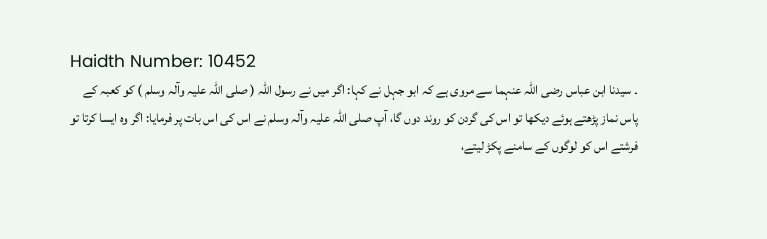Haidth Number: 10452
۔ سیدنا ابن عباس ‌رضی ‌اللہ ‌عنہما سے مروی ہے کہ ابو جہل نے کہا: اگر میں نے رسول اللہ ( صلی ‌اللہ ‌علیہ ‌وآلہ ‌وسلم ) کو کعبہ کے پاس نماز پڑھتے ہوئے دیکھا تو اس کی گردن کو روند دوں گا، آپ ‌صلی ‌اللہ ‌علیہ ‌وآلہ ‌وسلم نے اس کی اس بات پر فرمایا: اگر وہ ایسا کرتا تو فرشتے اس کو لوگوں کے سامنے پکڑ لیتے،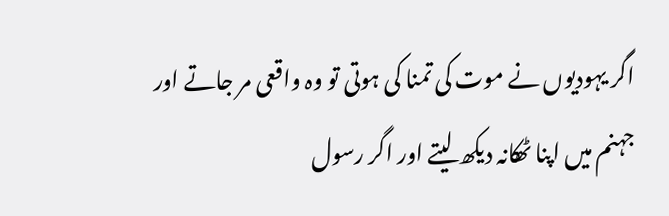اگر یہودیوں نے موت کی تمنا کی ہوتی تو وہ واقعی مر جاتے اور جہنم میں اپنا ٹھکانہ دیکھ لیتے اور اگر رسول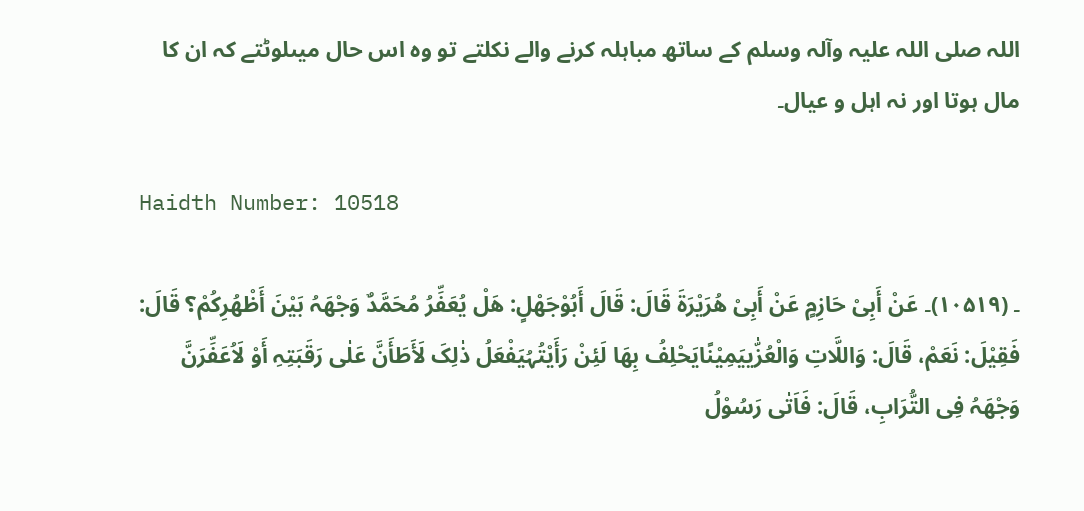اللہ ‌صلی ‌اللہ ‌علیہ ‌وآلہ ‌وسلم کے ساتھ مباہلہ کرنے والے نکلتے تو وہ اس حال میںلوٹتے کہ ان کا مال ہوتا اور نہ اہل و عیال۔

Haidth Number: 10518

۔ (۱۰۵۱۹)۔ عَنْ أَبِیْ حَازِمٍ عَنْ أَبِیْ ھُرَیْرَۃَ قَالَ: قَالَ أَبُوْجَھْلٍ: ھَلْ یُعَفِّرُ مُحَمَّدٌ وَجْھَہُ بَیْنَ أَظْھُرِکُمْ؟ قَالَ: فَقِیْلَ: نَعَمْ، قَالَ: وَاللَّاتِ وَالْعُزّٰییَمِیْنًایَحْلِفُ بِھَا لَئِنْ رَأَیْتُہُیَفْعَلُ ذٰلِکَ لَأَطَأَنَّ عَلٰی رَقَبَتِہِ أَوْ لَاُعَفِّرَنَّ وَجْھَہُ فِی التُّرَابِ، قَالَ: فَاَتٰی رَسُوْلُ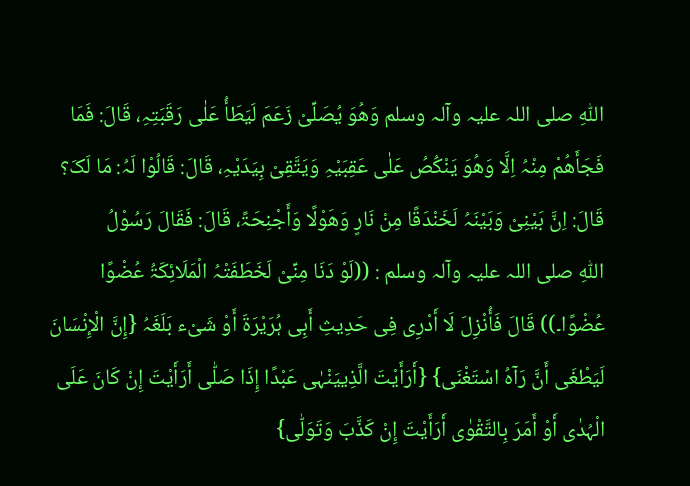اللّٰہِ ‌صلی ‌اللہ ‌علیہ ‌وآلہ ‌وسلم وَھُوَ یُصَلِّیْ زَعَمَ لَیَطَأُ عَلٰی رَقَبَتِہِ، قَالَ: فَمَا فَجَأَھُمْ مِنْہُ اِلَّا وَھُوَ یَنْکُصُ عَلٰی عَقِبَیْہِ وَیَتَّقِیْ بِیَدَیْہِ، قَالَ: قَالُوْا لَہُ: مَا لَکَ؟ قَالَ: اِنَّ بَیْنِیْ وَبَیْنَہُ لَخَنْدَقًا مِنْ نَارٍ وَھَوْلًا وَأَجْنِحَۃً، قَالَ: فَقَالَ رَسُوْلُ اللّٰہِ ‌صلی ‌اللہ ‌علیہ ‌وآلہ ‌وسلم : ((لَوْ دَنَا مِنِّیْ لَخَطَفَتْہُ الْمَلَائِکَۃُ عُضْوًا عُضْوًا۔)) قَالَ فَأُنْزِلَ لَا أَدْرِی فِی حَدِیثِ أَبِی ہُرَیْرَۃَ أَوْ شَیْء بَلَغَہُ {إِنَّ الْإِنْسَانَ لَیَطْغَی أَنَّ رَآہُ اسْتَغْنَی} {أَرَأَیْتَ الَّذِییَنْہٰی عَبْدًا إِذَا صَلّٰی أَرَأَیْتَ إِنْ کَانَ عَلَی الْہُدٰی أَوْ أَمَرَ بِالتَّقْوٰی أَرَأَیْتَ إِنْ کَذَّبَ وَتَوَلّٰی}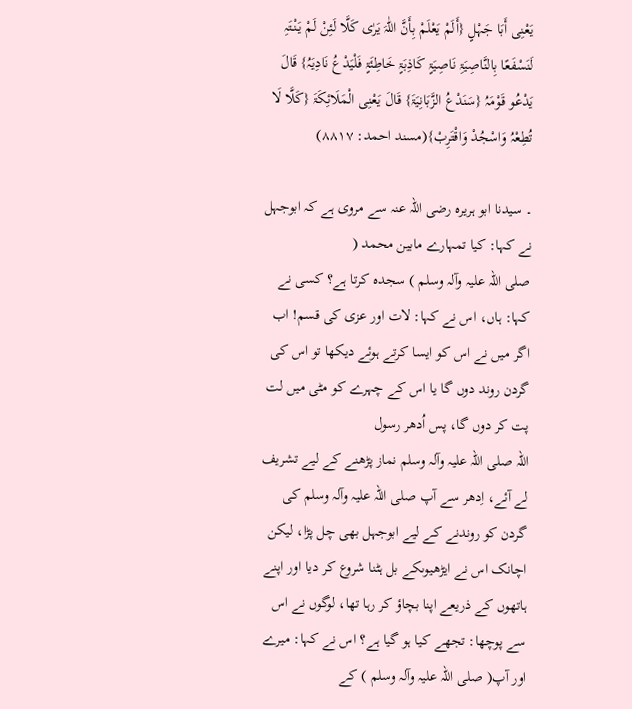یَعْنِی أَبَا جَہْلٍ {أَلَمْ یَعْلَمْ بِأَنَّ اللّٰہَ یَرٰی کَلَّا لَئِنْ لَمْ یَنْتَہِ لَنَسْفَعًا بِالنَّاصِیَۃِ نَاصِیَۃٍ کَاذِبَۃٍ خَاطِئَۃٍ فَلْیَدْعُ نَادِیَہُ} قَالَ یَدْعُو قَوْمَہُ {سَنَدْعُ الزَّبَانِیَۃَ} قَالَ یَعْنِی الْمَلَائِکَۃَ {کَلَّا لَا تُطِعْہُ وَاسْجُدْ وَاقْتَرِبْ}(مسند احمد: ۸۸۱۷)

۔ سیدنا ابو ہریرہ ‌رضی ‌اللہ ‌عنہ سے مروی ہے کہ ابوجہل نے کہا: کیا تمہارے مابین محمد ( صلی ‌اللہ ‌علیہ ‌وآلہ ‌وسلم ) سجدہ کرتا ہے؟ کسی نے کہا: ہاں، اس نے کہا: لات اور عزی کی قسم! اب اگر میں نے اس کو ایسا کرتے ہوئے دیکھا تو اس کی گردن روند دوں گا یا اس کے چہرے کو مٹی میں لت پت کر دوں گا، پس اُدھر رسول اللہ ‌صلی ‌اللہ ‌علیہ ‌وآلہ ‌وسلم نماز پڑھنے کے لیے تشریف لے آئے، اِدھر سے آپ ‌صلی ‌اللہ ‌علیہ ‌وآلہ ‌وسلم کی گردن کو روندنے کے لیے ابوجہل بھی چل پڑا، لیکن اچانک اس نے ایڑھیوںکے بل ہٹنا شروع کر دیا اور اپنے ہاتھوں کے ذریعے اپنا بچاؤ کر رہا تھا، لوگوں نے اس سے پوچھا: تجھے کیا ہو گیا ہے؟ اس نے کہا: میرے اور آپ( صلی ‌اللہ ‌علیہ ‌وآلہ ‌وسلم ) کے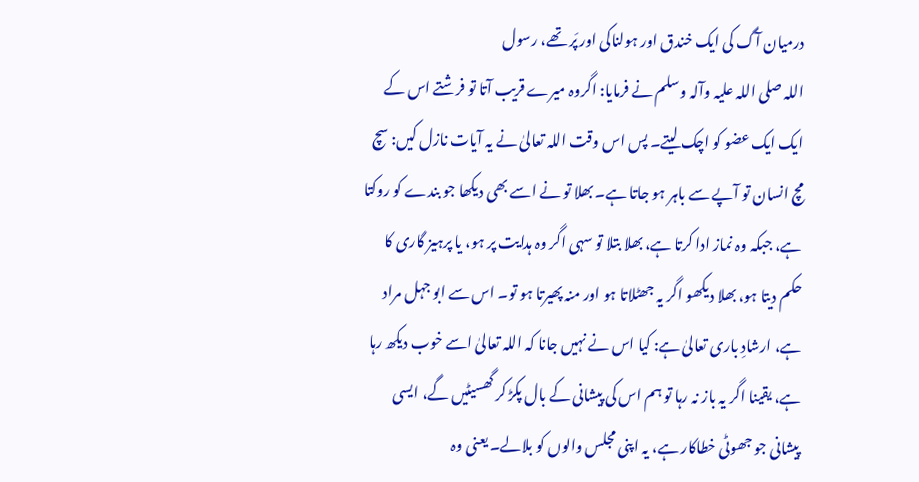درمیان آگ کی ایک خندق اور ہولناکی اور پَر تھے، رسول اللہ ‌صلی ‌اللہ ‌علیہ ‌وآلہ ‌وسلم نے فرمایا: اگروہ میرے قریب آتا تو فرشتے اس کے ایک ایک عضو کو اچک لیتے۔ پس اس وقت اللہ تعالیٰ نے یہ آیات نازل کیں: سچ مچ انسان تو آپے سے باہر ہو جاتا ہے۔ بھلا تو نے اسے بھی دیکھا جو بندے کو روکتا ہے، جبکہ وہ نماز ادا کرتا ہے، بھلا بتلا تو سہی اگر وہ ہدایت پر ہو، یا پرہیز گاری کا حکم دیتا ہو، بھلا دیکھو اگر یہ جھٹلاتا ہو اور منہ پھیرتا ہو تو۔ اس سے ابو جہل مراد ہے، ارشادِ باری تعالیٰ ہے: کیا اس نے نہیں جانا کہ اللہ تعالیٰ اسے خوب دیکھ رہا ہے، یقینا اگر یہ باز نہ رہا تو ہم اس کی پیشانی کے بال پکڑ کر گھسیٹیں گے، ایسی پیشانی جو جھوٹی خطاکار ہے، یہ اپنی مجلس والوں کو بلالے۔ یعنی وہ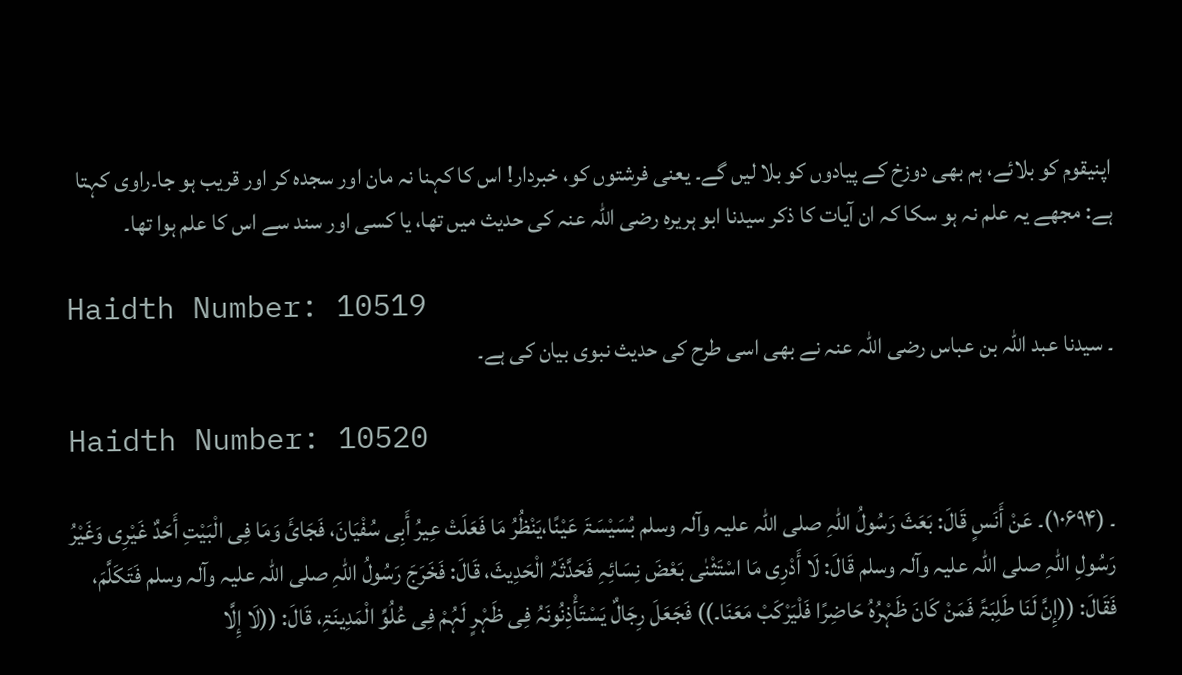اپنیقوم کو بلائے، ہم بھی دوزخ کے پیادوں کو بلا لیں گے۔ یعنی فرشتوں کو، خبردار! اس کا کہنا نہ مان اور سجدہ کر اور قریب ہو جا۔راوی کہتا ہے: مجھے یہ علم نہ ہو سکا کہ ان آیات کا ذکر سیدنا ابو ہریرہ ‌رضی ‌اللہ ‌عنہ کی حدیث میں تھا، یا کسی اور سند سے اس کا علم ہوا تھا۔

Haidth Number: 10519
۔ سیدنا عبد اللہ بن عباس ‌رضی ‌اللہ ‌عنہ نے بھی اسی طرح کی حدیث نبوی بیان کی ہے۔

Haidth Number: 10520

۔ (۱۰۶۹۴)۔ عَنْ أَنَسٍ قَالَ: بَعَثَ رَسُولُ اللّٰہِ ‌صلی ‌اللہ ‌علیہ ‌وآلہ ‌وسلم بُسَیْسَۃَ عَیْنًا،یَنْظُرُ مَا فَعَلَتْ عِیرُ أَبِی سُفْیَانَ، فَجَائَ وَمَا فِی الْبَیْتِ أَحَدٌ غَیْرِی وَغَیْرُ رَسُولِ اللّٰہِ ‌صلی ‌اللہ ‌علیہ ‌وآلہ ‌وسلم قَالَ: لَا أَدْرِی مَا اسْتَثْنٰی بَعْضَ نِسَائِہِ فَحَدَّثَہُ الْحَدِیثَ، قَالَ: فَخَرَجَ رَسُولُ اللّٰہِ ‌صلی ‌اللہ ‌علیہ ‌وآلہ ‌وسلم فَتَکَلَّمَ، فَقَالَ: ((إِنَّ لَنَا طَلِبَۃً فَمَنْ کَانَ ظَہْرُہُ حَاضِرًا فَلْیَرْکَبْ مَعَنَا۔)) فَجَعَلَ رِجَالٌ یَسْتَأْذِنُونَہُ فِی ظَہْرٍ لَہُمْ فِی عُلُوِّ الْمَدِینَۃِ، قَالَ: ((لَا إِلَّا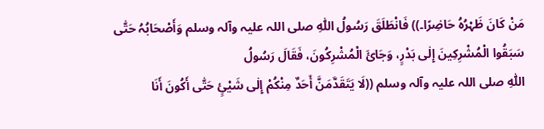مَنْ کَانَ ظَہْرُہُ حَاضِرًا۔)) فَانْطَلَقَ رَسُولُ اللّٰہِ ‌صلی ‌اللہ ‌علیہ ‌وآلہ ‌وسلم وَأَصْحَابُہُ حَتّٰی سَبَقُوا الْمُشْرِکِینَ إِلٰی بَدْرٍ، وَجَائَ الْمُشْرِکُونَ، فَقَالَ رَسُولُ اللّٰہِ ‌صلی ‌اللہ ‌علیہ ‌وآلہ ‌وسلم ((لَا یَتَقَدَّمَنَّ أَحَدٌ مِنْکُمْ إِلٰی شَیْئٍ حَتّٰی أَکُونَ أَنَا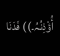أُؤْذِنُہُ۔)) فَدَنَا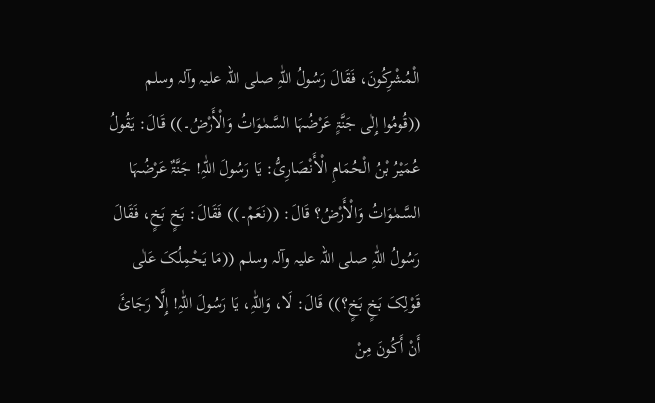الْمُشْرِکُونَ، فَقَالَ رَسُولُ اللّٰہِ ‌صلی ‌اللہ ‌علیہ ‌وآلہ ‌وسلم ((قُومُوا إِلٰی جَنَّۃٍ عَرْضُہَا السَّمٰوَاتُ وَالْأَرْضُ۔)) قَالَ: یَقُولُ عُمَیْرُ بْنُ الْحُمَامِ الْأَنْصَارِیُّ: یَا رَسُولَ اللّٰہِ! جَنَّۃٌ عَرْضُہَا السَّمٰوَاتُ وَالْأَرْضُ؟ قَالَ: ((نَعَمْ۔)) فَقَالَ: بَخٍ بَخٍ، فَقَالَ رَسُولُ اللّٰہِ ‌صلی ‌اللہ ‌علیہ ‌وآلہ ‌وسلم ((مَا یَحْمِلُکَ عَلٰی قَوْلِکَ بَخٍ بَخٍ؟)) قَالَ: لَا، وَاللّٰہِ، یَا رَسُولَ اللّٰہِ! إِلَّا رَجَائَ أَنْ أَکُونَ مِنْ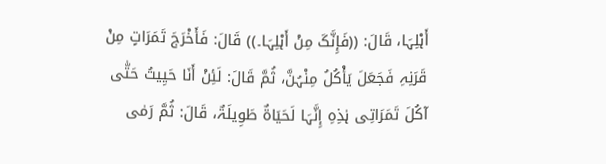أَہْلِہَا، قَالَ: ((فَإِنَّکَ مِنْ أَہْلِہَا۔)) قَالَ: فَأَخْرَجَ تَمَرَاتٍ مِنْ قَرَنِہِ فَجَعَلَ یَأْکُلُ مِنْہُنَّ، ثُمَّ قَالَ: لَئِنْ أَنَا حَیِیتُ حَتّٰی آکُلَ تَمَرَاتِی ہٰذِہِ إِنَّہَا لَحَیَاۃٌ طَوِیلَۃٌ، قَالَ: ثُمَّ رَمٰی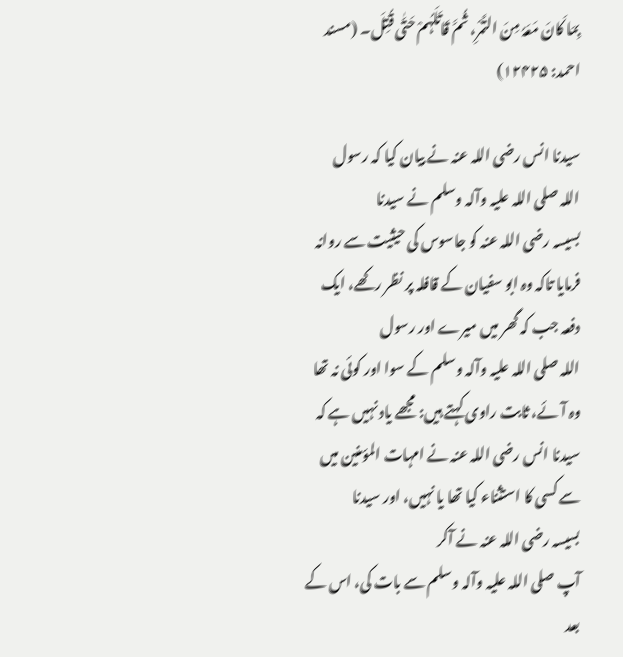بِمَا کَانَ مَعَہُ مِنَ التَّمْرِ، ثُمَّ قَاتَلَہُمْ حَتّٰی قُتِلَ۔ (مسند احمد: ۱۲۴۲۵)

سیدنا انس ‌رضی ‌اللہ ‌عنہ نے بیان کیا کہ رسول اللہ ‌صلی ‌اللہ ‌علیہ ‌وآلہ ‌وسلم نے سیدنا بسیسہ ‌رضی ‌اللہ ‌عنہ کو جاسوس کی حیثیت سے روانہ فرمایا تاکہ وہ ابو سفیان کے قافلہ پر نظر رکھے، ایک دفعہ جب کہ گھر میں میرے اور رسول اللہ ‌صلی ‌اللہ ‌علیہ ‌وآلہ ‌وسلم کے سوا اور کوئی نہ تھا وہ آئے، ثابت راوی کہتے ہیں: مجھے یاد نہیں ہے کہ سیدنا انس ‌رضی ‌اللہ ‌عنہ نے امہات المؤمنین میں سے کسی کا استثناء کیا تھا یا نہیں، اور سیدنا بسیسہ ‌رضی ‌اللہ ‌عنہ نے آکر آپ ‌صلی ‌اللہ ‌علیہ ‌وآلہ ‌وسلم سے بات کی، اس کے بعد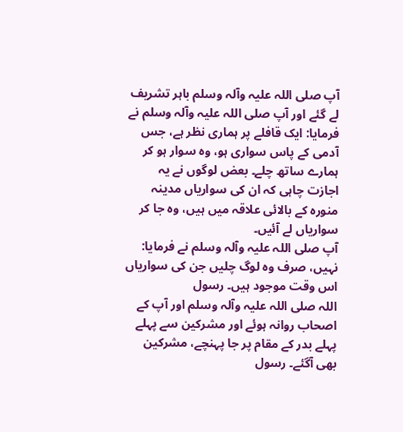آپ ‌صلی ‌اللہ ‌علیہ ‌وآلہ ‌وسلم باہر تشریف لے گئے اور آپ ‌صلی ‌اللہ ‌علیہ ‌وآلہ ‌وسلم نے فرمایا: ایک قافلے پر ہماری نظر ہے، جس آدمی کے پاس سواری ہو، وہ سوار ہو کر ہمارے ساتھ چلے۔ بعض لوگوں نے یہ اجازت چاہی کہ ان کی سواریاں مدینہ منورہ کے بالائی علاقہ میں ہیں، وہ جا کر سواریاں لے آئیں۔ آپ ‌صلی ‌اللہ ‌علیہ ‌وآلہ ‌وسلم نے فرمایا: نہیں، صرف وہ لوگ چلیں جن کی سواریاں اس وقت موجود ہیں۔ رسول اللہ ‌صلی ‌اللہ ‌علیہ ‌وآلہ ‌وسلم اور آپ کے اصحاب روانہ ہوئے اور مشرکین سے پہلے پہلے بدر کے مقام پر جا پہنچے، مشرکین بھی آگئے۔ رسول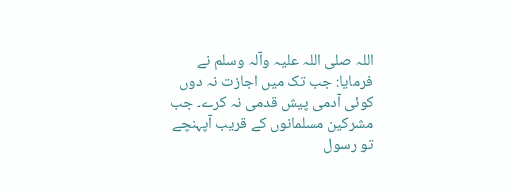اللہ ‌صلی ‌اللہ ‌علیہ ‌وآلہ ‌وسلم نے فرمایا: جب تک میں اجازت نہ دوں کوئی آدمی پیش قدمی نہ کرے۔ جب مشرکین مسلمانوں کے قریب آپہنچے تو رسول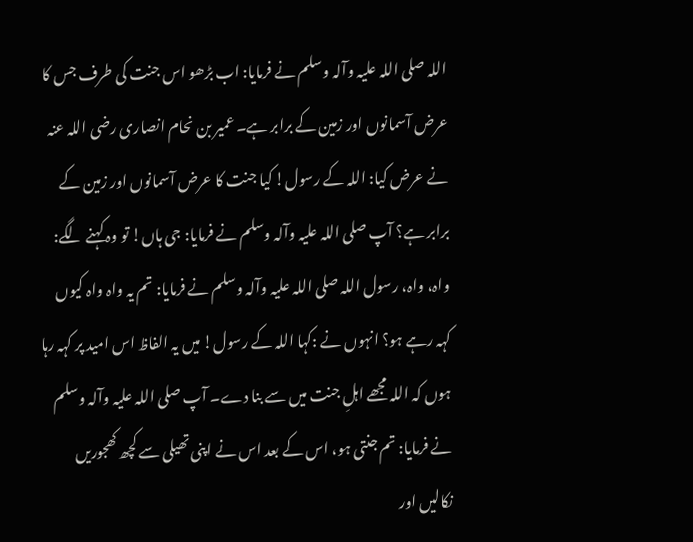اللہ ‌صلی ‌اللہ ‌علیہ ‌وآلہ ‌وسلم نے فرمایا: اب بڑھو اس جنت کی طرف جس کا عرض آسمانوں اور زمین کے برابر ہے۔ عمیر بن نحام انصاری ‌رضی ‌اللہ ‌عنہ نے عرض کیا: اللہ کے رسول! کیا جنت کا عرض آسمانوں اور زمین کے برابر ہے؟ آپ ‌صلی ‌اللہ ‌علیہ ‌وآلہ ‌وسلم نے فرمایا: جی ہاں! تو وہ کہنے لگے: واہ، واہ، رسول اللہ ‌صلی ‌اللہ ‌علیہ ‌وآلہ ‌وسلم نے فرمایا: تم یہ واہ واہ کیوں کہہ رہے ہو؟ انہوں نے :کہا اللہ کے رسول! میں یہ الفاظ اس امید پر کہہ رہا ہوں کہ اللہ مجھے اہلِ جنت میں سے بنا دے۔ آپ ‌صلی ‌اللہ ‌علیہ ‌وآلہ ‌وسلم نے فرمایا: تم جنتی ہو، اس کے بعد اس نے اپنی تھیلی سے کچھ کھجوریں نکالیں اور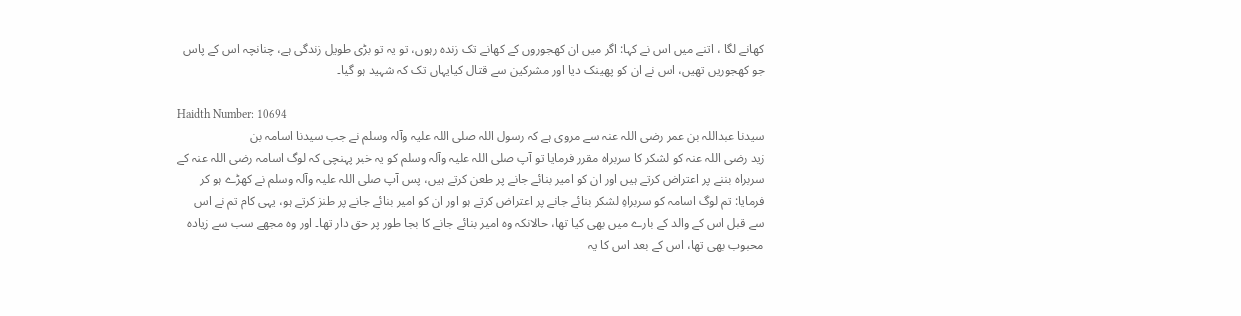کھانے لگا ، اتنے میں اس نے کہا: اگر میں ان کھجوروں کے کھانے تک زندہ رہوں، تو یہ تو بڑی طویل زندگی ہے، چنانچہ اس کے پاس جو کھجوریں تھیں، اس نے ان کو پھینک دیا اور مشرکین سے قتال کیایہاں تک کہ شہید ہو گیا۔

Haidth Number: 10694
سیدنا عبداللہ بن عمر ‌رضی ‌اللہ ‌عنہ سے مروی ہے کہ رسول اللہ ‌صلی ‌اللہ ‌علیہ ‌وآلہ ‌وسلم نے جب سیدنا اسامہ بن زید ‌رضی ‌اللہ ‌عنہ کو لشکر کا سربراہ مقرر فرمایا تو آپ ‌صلی ‌اللہ ‌علیہ ‌وآلہ ‌وسلم کو یہ خبر پہنچی کہ لوگ اسامہ ‌رضی ‌اللہ ‌عنہ کے سربراہ بننے پر اعتراض کرتے ہیں اور ان کو امیر بنائے جانے پر طعن کرتے ہیں، پس آپ ‌صلی ‌اللہ ‌علیہ ‌وآلہ ‌وسلم نے کھڑے ہو کر فرمایا: تم لوگ اسامہ کو سربراہِ لشکر بنائے جانے پر اعتراض کرتے ہو اور ان کو امیر بنائے جانے پر طنز کرتے ہو، یہی کام تم نے اس سے قبل اس کے والد کے بارے میں بھی کیا تھا، حالانکہ وہ امیر بنائے جانے کا بجا طور پر حق دار تھا۔ اور وہ مجھے سب سے زیادہ محبوب بھی تھا، اس کے بعد اس کا یہ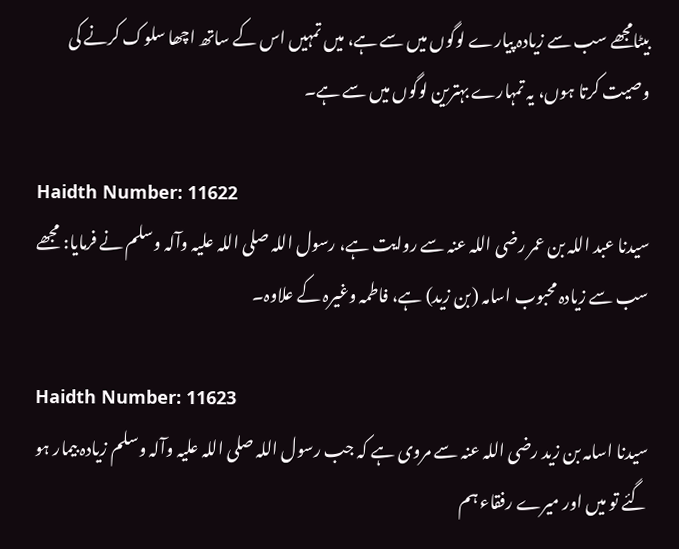بیٹامجھے سب سے زیادہ پیارے لوگوں میں سے ہے، میں تمہیں اس کے ساتھ اچھا سلوک کرنے کی وصیت کرتا ہوں، یہ تمہارے بہترین لوگوں میں سے ہے۔

Haidth Number: 11622
سیدنا عبد اللہ بن عمر ‌رضی ‌اللہ ‌عنہ سے روایت ہے، رسول اللہ ‌صلی ‌اللہ ‌علیہ ‌وآلہ ‌وسلم نے فرمایا: مجھے سب سے زیادہ محبوب اسامہ (بن زید) ہے، فاطمہ وغیرہ کے علاوہ۔

Haidth Number: 11623
سیدنا اسامہ بن زید ‌رضی ‌اللہ ‌عنہ سے مروی ہے کہ جب رسول اللہ ‌صلی ‌اللہ ‌علیہ ‌وآلہ ‌وسلم زیادہ بیمار ہو گئے تو میں اور میرے رفقاء ہم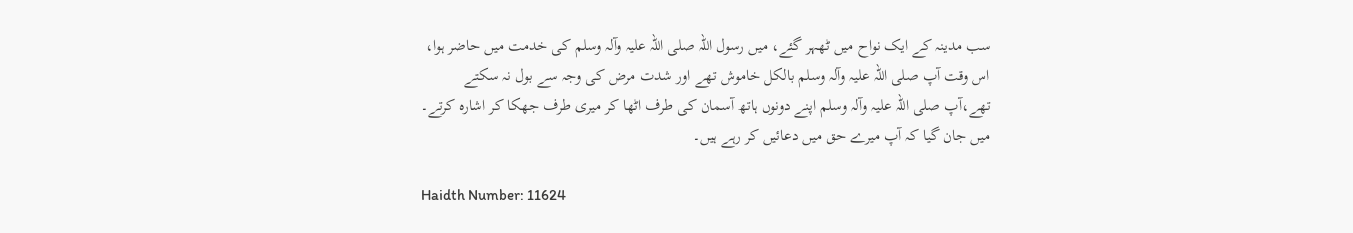سب مدینہ کے ایک نواح میں ٹھہر گئے، میں رسول اللہ ‌صلی ‌اللہ ‌علیہ ‌وآلہ ‌وسلم کی خدمت میں حاضر ہوا، اس وقت آپ ‌صلی ‌اللہ ‌علیہ ‌وآلہ ‌وسلم بالکل خاموش تھے اور شدت مرض کی وجہ سے بول نہ سکتے تھے،آپ ‌صلی ‌اللہ ‌علیہ ‌وآلہ ‌وسلم اپنے دونوں ہاتھ آسمان کی طرف اٹھا کر میری طرف جھکا کر اشارہ کرتے۔ میں جان گیا کہ آپ میرے حق میں دعائیں کر رہے ہیں۔

Haidth Number: 11624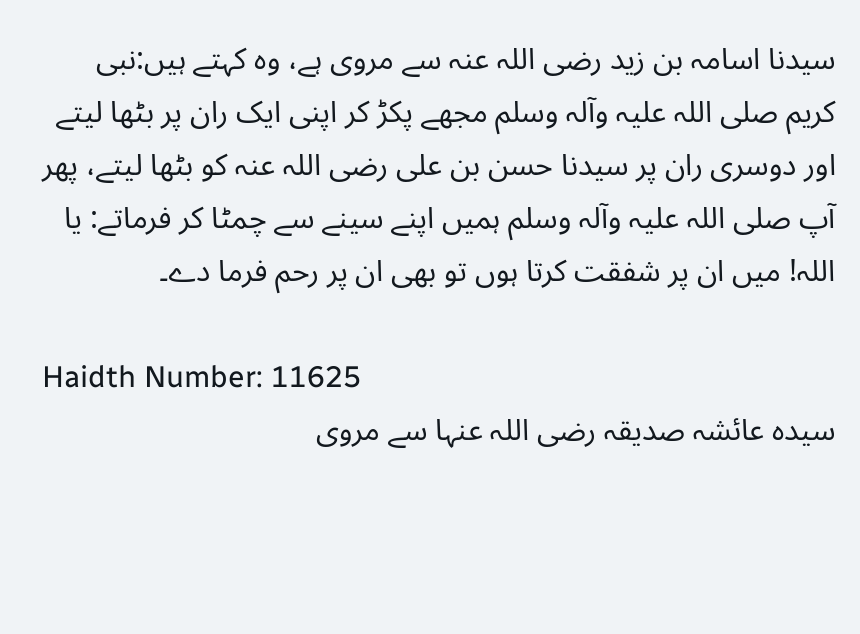سیدنا اسامہ بن زید ‌رضی ‌اللہ ‌عنہ سے مروی ہے، وہ کہتے ہیں:نبی کریم ‌صلی ‌اللہ ‌علیہ ‌وآلہ ‌وسلم مجھے پکڑ کر اپنی ایک ران پر بٹھا لیتے اور دوسری ران پر سیدنا حسن بن علی ‌رضی ‌اللہ ‌عنہ کو بٹھا لیتے، پھر آپ ‌صلی ‌اللہ ‌علیہ ‌وآلہ ‌وسلم ہمیں اپنے سینے سے چمٹا کر فرماتے: یا اللہ! میں ان پر شفقت کرتا ہوں تو بھی ان پر رحم فرما دے۔

Haidth Number: 11625
سیدہ عائشہ صدیقہ ‌رضی ‌اللہ ‌عنہا سے مروی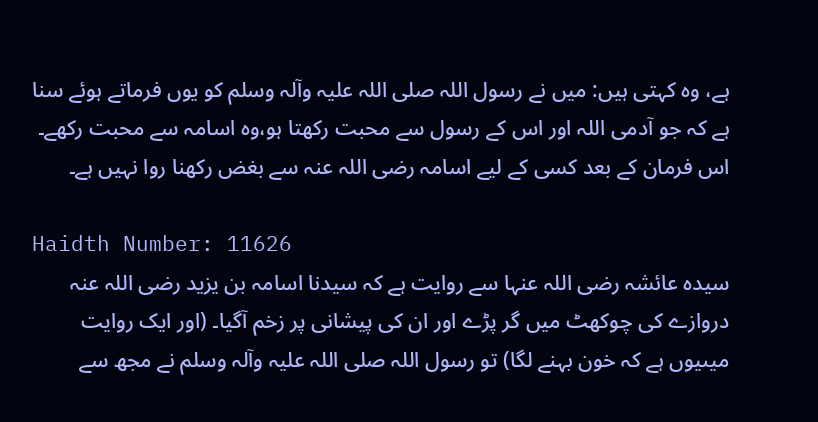ہے، وہ کہتی ہیں: میں نے رسول اللہ ‌صلی ‌اللہ ‌علیہ ‌وآلہ ‌وسلم کو یوں فرماتے ہوئے سنا ہے کہ جو آدمی اللہ اور اس کے رسول سے محبت رکھتا ہو،وہ اسامہ سے محبت رکھے۔ اس فرمان کے بعد کسی کے لیے اسامہ ‌رضی ‌اللہ ‌عنہ سے بغض رکھنا روا نہیں ہے۔

Haidth Number: 11626
سیدہ عائشہ ‌رضی ‌اللہ ‌عنہا سے روایت ہے کہ سیدنا اسامہ بن یزید ‌رضی ‌اللہ ‌عنہ دروازے کی چوکھٹ میں گر پڑے اور ان کی پیشانی پر زخم آگیا۔ (اور ایک روایت میںیوں ہے کہ خون بہنے لگا) تو رسول اللہ ‌صلی ‌اللہ ‌علیہ ‌وآلہ ‌وسلم نے مجھ سے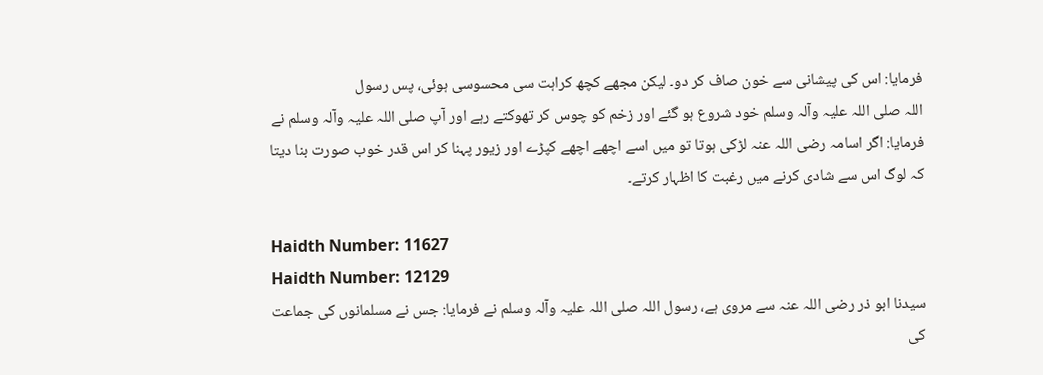فرمایا: اس کی پیشانی سے خون صاف کر دو۔ لیکن مجھے کچھ کراہت سی محسوسی ہوئی، پس رسول اللہ ‌صلی ‌اللہ ‌علیہ ‌وآلہ ‌وسلم خود شروع ہو گئے اور زخم کو چوس کر تھوکتے رہے اور آپ ‌صلی ‌اللہ ‌علیہ ‌وآلہ ‌وسلم نے فرمایا: اگر اسامہ ‌رضی ‌اللہ ‌عنہ لڑکی ہوتا تو میں اسے اچھے اچھے کپڑے اور زیور پہنا کر اس قدر خوب صورت بنا دیتا کہ لوگ اس سے شادی کرنے میں رغبت کا اظہار کرتے۔

Haidth Number: 11627
Haidth Number: 12129
سیدنا ابو ذر ‌رضی ‌اللہ ‌عنہ سے مروی ہے، رسول اللہ ‌صلی ‌اللہ ‌علیہ ‌وآلہ ‌وسلم نے فرمایا: جس نے مسلمانوں کی جماعت کی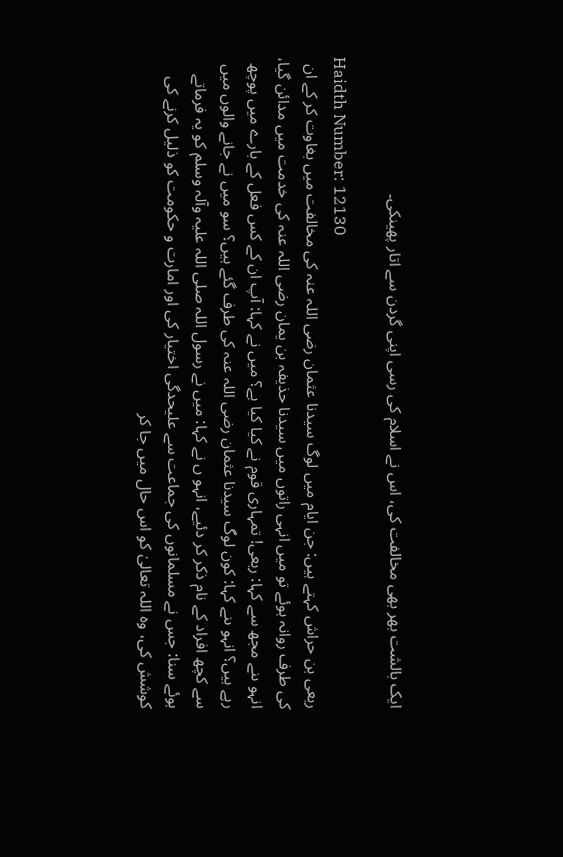ایک بالشت بھر بھی مخالفت کی، اس نے اسلام کی رسی اپنی گردن سے اتار پھینکی۔

Haidth Number: 12130
ربعی بن حراش کہتے ہیں: جن ایام میں لوگ سیدنا عثمان ‌رضی ‌اللہ ‌عنہ کی مخالفت میں بغاوت کر کے ان کی طرف روانہ ہوئے تو میں انہی راتوں میں سیدنا حذیفہ بن یمان ‌رضی ‌اللہ ‌عنہ کی خدمت میں مدائن گیا، انہو ںنے مجھ سے کہا: ربعی! تمہاری قوم نے کیا کیا ہے؟ میں نے کہا: آپ ان کے کس فعل کے بارے میں پوچھ رہے ہیں؟ انہو ںنے کہا: کون لوگ سیدنا عثمان ‌رضی ‌اللہ ‌عنہ کی طرف گئے ہیں؟ سو میں نے جانے والوں میں سے کچھ افراد کے نام ذکر کر دئیے، انہو ں نے کہا: میں نے رسول اللہ ‌صلی ‌اللہ ‌علیہ ‌وآلہ ‌وسلم کو یہ فرماتے ہوئے سنا: جس نے مسلمانوں کی جماعت سے علیحدگی اختیار کی اور امارت و حکومت کو ذلیل کرنے کی کوشش کی، وہ اللہ تعالیٰ کو اس حال میں جا کر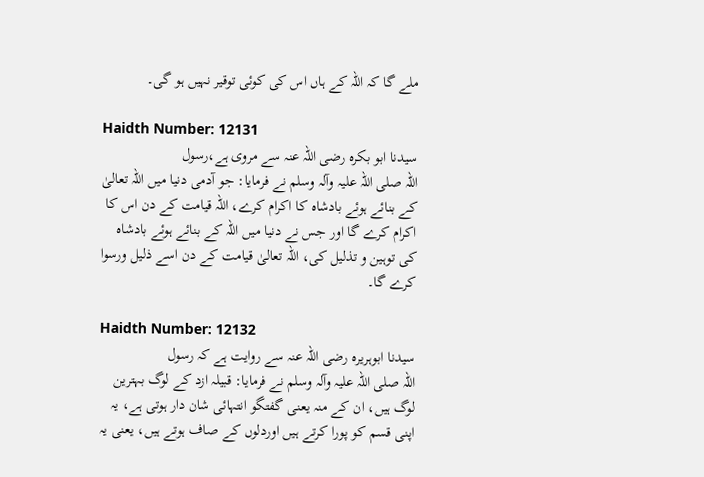ملے گا کہ اللہ کے ہاں اس کی کوئی توقیر نہیں ہو گی۔

Haidth Number: 12131
سیدنا ابو بکرہ ‌رضی ‌اللہ ‌عنہ سے مروی ہے،رسول اللہ ‌صلی ‌اللہ ‌علیہ ‌وآلہ ‌وسلم نے فرمایا: جو آدمی دنیا میں اللہ تعالیٰ کے بنائے ہوئے بادشاہ کا اکرام کرے، اللہ قیامت کے دن اس کا اکرام کرے گا اور جس نے دنیا میں اللہ کے بنائے ہوئے بادشاہ کی توہین و تذلیل کی، اللہ تعالیٰ قیامت کے دن اسے ذلیل ورسوا کرے گا۔

Haidth Number: 12132
سیدنا ابوہریرہ ‌رضی ‌اللہ ‌عنہ سے روایت ہے کہ رسول اللہ ‌صلی ‌اللہ ‌علیہ ‌وآلہ ‌وسلم نے فرمایا: قبیلہ ازد کے لوگ بہترین لوگ ہیں، ان کے منہ یعنی گفتگو انتہائی شان دار ہوتی ہے، یہ اپنی قسم کو پورا کرتے ہیں اوردلوں کے صاف ہوتے ہیں، یعنی یہ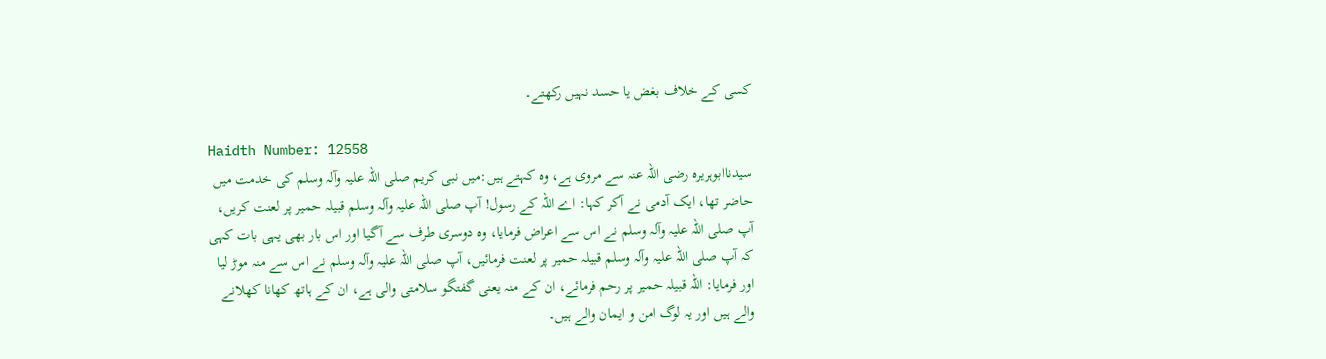کسی کے خلاف بغض یا حسد نہیں رکھتے۔

Haidth Number: 12558
سیدناابوہریرہ ‌رضی ‌اللہ ‌عنہ سے مروی ہے، وہ کہتے ہیں:میں نبی کریم ‌صلی ‌اللہ ‌علیہ ‌وآلہ ‌وسلم کی خدمت میں حاضر تھا، ایک آدمی نے آکر کہا: اے اللہ کے رسول! آپ ‌صلی ‌اللہ ‌علیہ ‌وآلہ ‌وسلم قبیلہ حمیر پر لعنت کریں، آپ ‌صلی ‌اللہ ‌علیہ ‌وآلہ ‌وسلم نے اس سے اعراض فرمایا، وہ دوسری طرف سے آگیا اور اس بار بھی یہی بات کہی کہ آپ ‌صلی ‌اللہ ‌علیہ ‌وآلہ ‌وسلم قبیلہ حمیر پر لعنت فرمائیں، آپ ‌صلی ‌اللہ ‌علیہ ‌وآلہ ‌وسلم نے اس سے منہ موڑ لیا اور فرمایا: اللہ قبیلہ حمیر پر رحم فرمائے، ان کے منہ یعنی گفتگو سلامتی والی ہے، ان کے ہاتھ کھانا کھلانے والے ہیں اور یہ لوگ امن و ایمان والے ہیں۔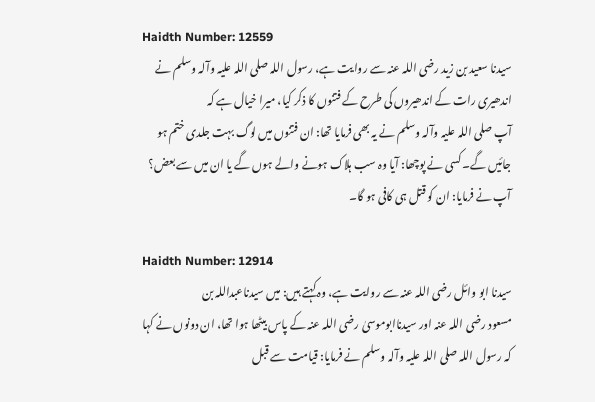Haidth Number: 12559
سیدنا سعید بن زید ‌رضی ‌اللہ ‌عنہ سے روایت ہے، رسول اللہ ‌صلی ‌اللہ ‌علیہ ‌وآلہ ‌وسلم نے اندھیری رات کے اندھیروں کی طرح کے فتنوں کا ذکر کیا، میرا خیال ہے کہ آپ ‌صلی ‌اللہ ‌علیہ ‌وآلہ ‌وسلم نے یہ بھی فرمایا تھا: ان فتنوں میں لوگ بہت جلدی ختم ہو جائیں گے۔ کسی نے پوچھا: آیا وہ سب ہلاک ہونے والے ہوں گے یا ان میں سے بعض؟ آپ نے فرمایا: ان کو قتل ہی کافی ہو گا۔

Haidth Number: 12914
سیدنا ابو وائل ‌رضی ‌اللہ ‌عنہ سے روایت ہے، وہ کہتے ہیں: میں سیدناعبداللہ بن مسعود ‌رضی ‌اللہ ‌عنہ اور سیدناابوموسیٰ ‌رضی ‌اللہ ‌عنہ کے پاس بیٹھا ہوا تھا، ان دونوں نے کہا کہ رسول اللہ ‌صلی ‌اللہ ‌علیہ ‌وآلہ ‌وسلم نے فرمایا: قیامت سے قبل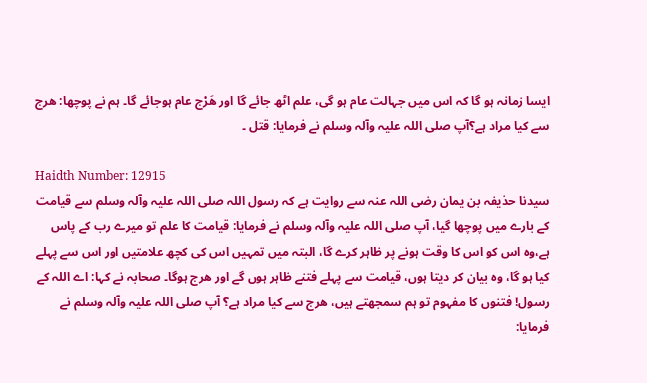ایسا زمانہ ہو گا کہ اس میں جہالت عام ہو گی، علم اٹھ جائے گا اور ھَرْج عام ہوجائے گا۔ ہم نے پوچھا: ھرج سے کیا مراد ہے؟آپ ‌صلی ‌اللہ ‌علیہ ‌وآلہ ‌وسلم نے فرمایا: قتل ۔

Haidth Number: 12915
سیدنا حذیفہ بن یمان ‌رضی ‌اللہ ‌عنہ سے روایت ہے کہ رسول اللہ ‌صلی ‌اللہ ‌علیہ ‌وآلہ ‌وسلم سے قیامت کے بارے میں پوچھا گیا، آپ ‌صلی ‌اللہ ‌علیہ ‌وآلہ ‌وسلم نے فرمایا: قیامت کا علم تو میرے رب کے پاس ہے،وہ اس کو اس کا وقت ہونے پر ظاہر کرے گا، البتہ میں تمہیں اس کی کچھ علامتیں اور اس سے پہلے کیا ہو گا، وہ بیان کر دیتا ہوں، قیامت سے پہلے فتنے ظاہر ہوں گے اور ھرج ہوگا۔ صحابہ نے کہا: اے اللہ کے رسول! فتنوں کا مفہوم تو ہم سمجھتے ہیں، ھرج سے کیا مراد ہے؟ آپ ‌صلی ‌اللہ ‌علیہ ‌وآلہ ‌وسلم نے فرمایا: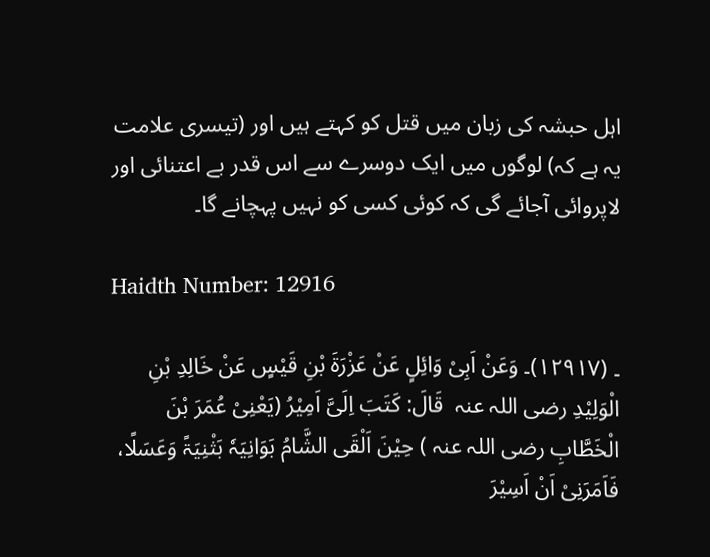اہل حبشہ کی زبان میں قتل کو کہتے ہیں اور (تیسری علامت یہ ہے کہ) لوگوں میں ایک دوسرے سے اس قدر بے اعتنائی اور لاپروائی آجائے گی کہ کوئی کسی کو نہیں پہچانے گا۔

Haidth Number: 12916

۔ (۱۲۹۱۷)۔ وَعَنْ اَبِیْ وَائِلٍ عَنْ عَزْرَۃَ بْنِ قَیْسٍ عَنْ خَالِدِ بْنِ الْوَلِیْدِ ‌رضی ‌اللہ ‌عنہ ‌ قَالَ: کَتَبَ اِلَیَّ اَمِیْرُ (یَعْنِیْ عُمَرَ بْنَ الْخَطَّابِ ‌رضی ‌اللہ ‌عنہ ‌) حِیْنَ اَلْقَی الشَّامُ بَوَانِیَہٗ بَثْنِیَۃً وَعَسَلًا، فَاَمَرَنِیْ اَنْ اَسِیْرَ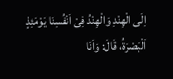اِلَی الْھِنْدِ وَالْھِنْدُ فِیْ اَنْفُسِنَا یَوْمَئِذٍ اَلْبَصْرَۃُ، قَالَ: وَاَنَا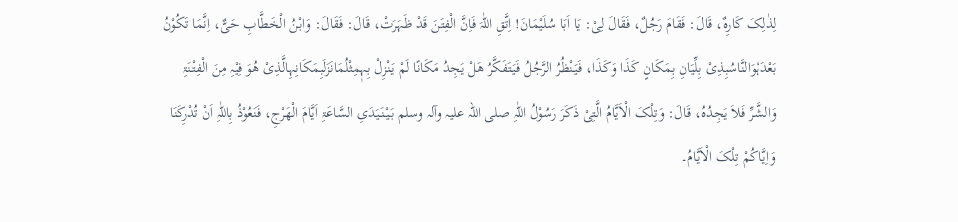لِذٰلِکَ کَارِہٌ، قَالَ: فَقَامَ رَجُلٌ، فَقَالَ لِیْ: یَا اَبَا سُلَیْمَانَ! اِتَّقِ اللّٰہَ فَاِنَّ الْفِتَنَ قَدْ ظَہَرَتْ، قَالَ: فَقَالَ: وَابْنُ الْخَطَّابِ حَیٌّ، اِنَّمَا تَکُوْنُ بَعْدَہٗوَالنَّاسُبِذِیْ بِلِّیَانِ بِمَکَانٍ کَذَا وَکَذَا، فَیَنْظُرُ الرَّجُلُ فَیَتَفَکَّرُ ھَلْ یَجِدُ مَکَانًا لَمْ یَنْزِلْ بِہٖمِثْلُمَانَزَلَبِمَکَانِہِالَّذِیْ ھُوَ فِیْہِ مِنَ الْفِتْنَۃِ وَالشَّرِّ فَلاَ یَجِدُہُ، قَالَ: وَتِلْکَ الْاَیَّامُ الَّتِیْ ذَکَرَ رَسُوْلُ اللّٰہِ ‌صلی ‌اللہ ‌علیہ ‌وآلہ ‌وسلم بَیْنَیَدَیِ السَّاعَۃِ اَیَّامَ الْھَرْجِ، فَنَعُوْذُ بِاللّٰہِ اَنْ تُدْرِکَنَا وَاِیَّاکُمْ تِلْکَ الْاَیَّامُ۔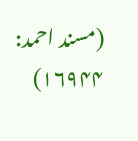(مسند احمد: ۱۶۹۴۴)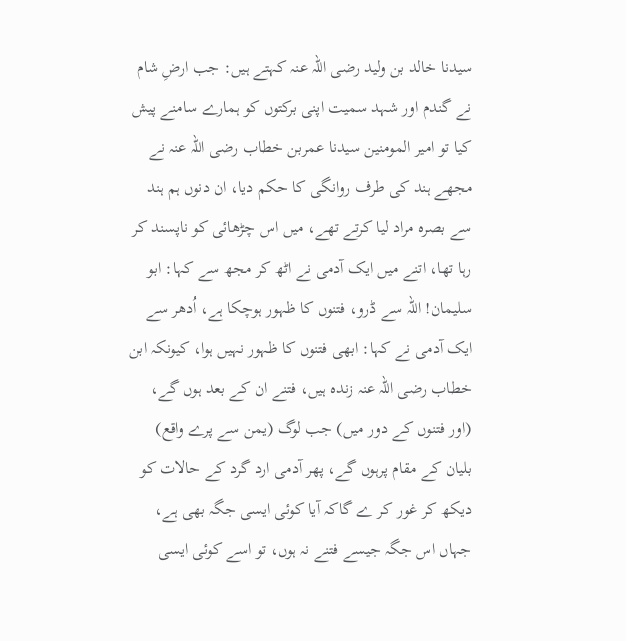سیدنا خالد بن ولید ‌رضی ‌اللہ ‌عنہ کہتے ہیں: جب ارضِ شام نے گندم اور شہد سمیت اپنی برکتوں کو ہمارے سامنے پیش کیا تو امیر المومنین سیدنا عمربن خطاب ‌رضی ‌اللہ ‌عنہ نے مجھے ہند کی طرف روانگی کا حکم دیا، ان دنوں ہم ہند سے بصرہ مراد لیا کرتے تھے، میں اس چڑھائی کو ناپسند کر رہا تھا، اتنے میں ایک آدمی نے اٹھ کر مجھ سے کہا: ابو سلیمان! اللہ سے ڈرو، فتنوں کا ظہور ہوچکا ہے، اُدھر سے ایک آدمی نے کہا: ابھی فتنوں کا ظہور نہیں ہوا، کیونکہ ابن خطاب ‌رضی ‌اللہ ‌عنہ زندہ ہیں، فتنے ان کے بعد ہوں گے، (اور فتنوں کے دور میں) جب لوگ (یمن سے پرے واقع) بلیان کے مقام پرہوں گے، پھر آدمی ارد گرد کے حالات کو دیکھ کر غور کر ے گاکہ آیا کوئی ایسی جگہ بھی ہے، جہاں اس جگہ جیسے فتنے نہ ہوں، تو اسے کوئی ایسی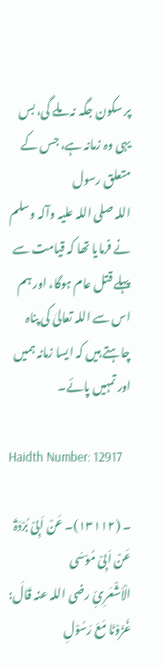پر سکون جگہ نہ ملے گی، بس یہی وہ زمانہ ہے، جس کے متعلق رسول اللہ ‌صلی ‌اللہ ‌علیہ ‌وآلہ ‌وسلم نے فرمایا تھا کہ قیامت سے پہلے قتل عام ہوگا، اور ہم اس سے اللہ تعالیٰ کی پناہ چاہتے ہیں کہ ایسا زمانہ ہمیں اور تمہیں پائے۔

Haidth Number: 12917

۔ (۱۳۱۱۲)۔ عَنْ اَبِیْ بُرْدَۃَ عَنْ اَبِیْ مُوْسَی الْاَشْعَرِیِّ ‌رضی ‌اللہ ‌عنہ ‌قَالَ: غَزَوْنَا مَعَ رَسُوْلِ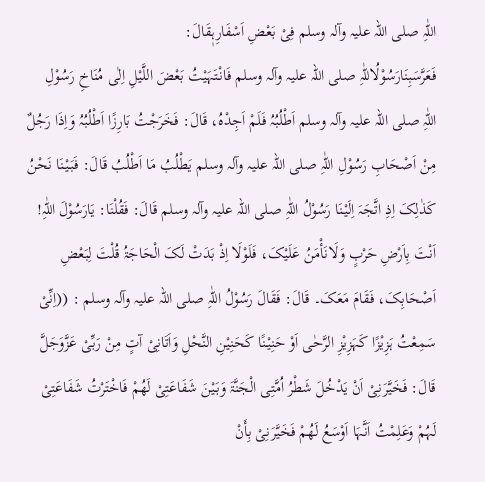اللّٰہِ ‌صلی ‌اللہ ‌علیہ ‌وآلہ ‌وسلم فِیْ بَعْضِ اَسْفَارِہٖقَالَ: فَعَرَّسَبِنَارَسُوْلُاللّٰہِ ‌صلی ‌اللہ ‌علیہ ‌وآلہ ‌وسلم فَانْتَہَیْتُ بَعْضَ اللَّیْلِ اِلٰی مُنَاخِ رَسُوْلِ اللّٰہِ ‌صلی ‌اللہ ‌علیہ ‌وآلہ ‌وسلم اَطْلُبُہُ فَلَمْ اَجِدْہُ، قَالَ: فَخَرَجْتُ بَارِزًا اَطْلُبُہُ وَاِذَا رَجُلٌ مِنْ اَصْحَابِ رَسُوْلِ اللّٰہِ ‌صلی ‌اللہ ‌علیہ ‌وآلہ ‌وسلم یَطْلُبُ مَا اَطْلُبُ قَالَ: فَبَیْنَا نَحْنُ کَذٰلِکَ اِذِ اتَّجَہَ اِلَیْنَا رَسُوْلُ اللّٰہِ ‌صلی ‌اللہ ‌علیہ ‌وآلہ ‌وسلم قَالَ: فَقُلْنَا: یَارَسُوْلَ اللّٰہِ! اَنْتَ بِاَرْضِ حَرْبٍ وَلَانَأْمَنُ عَلَیْکَ، فَلَوْلَا اِذْ بَدَتْ لَکَ الْحَاجَۃُ قُلْتَ لِبَعْضِ اَصْحَابِکَ، فَقَامَ مَعَکَ۔ قَالَ: فَقَالَ رَسُوْلُ اللّٰہِ ‌صلی ‌اللہ ‌علیہ ‌وآلہ ‌وسلم : ((اِنِّیْ سَمِعْتُ ہَزِیْزًا کَہَزِیْزِ الرَّحٰی اَوْ حَنِیْنًا کَحَنِیْنِ النَّحْلِ وَاَتَانِیْ آتٍ مِنْ رَبِّیْ عَزَّوَجَلَّ قَالَ: فَخَیَّرَنِیْ اَنْ یَدْخُلَ شَطْرُ اُمَّتِی الْجَنَّۃَ وَبَیْنَ شَفَاعَتِیْ لَھُمْ فَاخْتَرْتُ شَفَاعَتِیْ لَہُمْ وَعَلِمْتُ اَنَّہَا اَوْسَعُ لَھُمْ فَخَیَّرَنِیْ بِأَنْ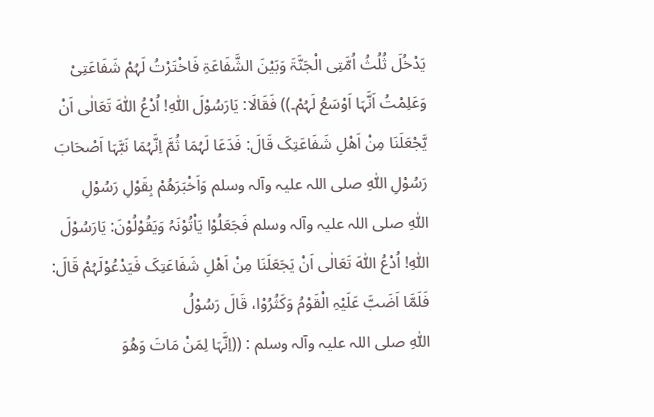یَدْخُلَ ثُلُثُ اُمَّتِی الْجَنَّۃَ وَبَیْنَ الشَّفَاعَۃِ فَاخْتَرْتُ لَہُمْ شَفَاعَتِیْ وَعَلِمْتُ اَنَّہَا اَوْسَعُ لَہُمْ۔)) فَقَالَا: یَارَسُوْلَ اللّٰہِ! اُدْعُ اللّٰہَ تَعَالٰی اَنْ یَّجْعَلَنَا مِنْ اَھْلِ شَفَاعَتِکَ قَالَ: فَدَعَا لَہُمَا ثُمَّ اِنَّہُمَا نَبَّہَا اَصْحَابَ رَسُوْلِ اللّٰہِ ‌صلی ‌اللہ ‌علیہ ‌وآلہ ‌وسلم وَاَخْبَرَھُمْ بِقَوْلِ رَسُوْلِ اللّٰہِ ‌صلی ‌اللہ ‌علیہ ‌وآلہ ‌وسلم فَجَعَلُوْا یَاْتُوْنَہُ وَیَقُوْلُوْنَ: یَارَسُوْلَ اللّٰہِ! اُدْعُ اللّٰہَ تَعَالٰی اَنْ یَجَعَلَنَا مِنْ اَھْلِ شَفَاعَتِکَ فَیَدْعُوْلَہُمْ قَالَ: فَلَمَّا اَضَبَّ عَلَیْہِ الْقَوْمُ وَکَثُرُوْا، قَالَ رَسُوْلُ اللّٰہِ ‌صلی ‌اللہ ‌علیہ ‌وآلہ ‌وسلم : ((اِنَّہَا لِمَنْ مَاتَ وَھُوَ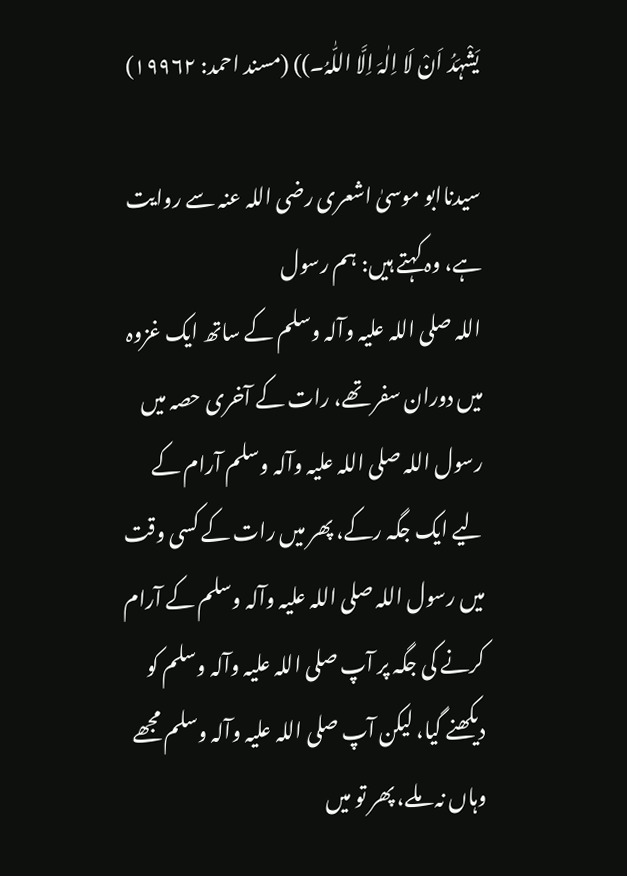یَشْہَدُ اَنْ لَا اِلٰہَ اِلَّا اللّٰہُ۔)) (مسند احمد: ۱۹۹۶۲)

سیدناابو موسیٰ اشعری ‌رضی ‌اللہ ‌عنہ سے روایت ہے، وہ کہتے ہیں: ہم رسول اللہ ‌صلی ‌اللہ ‌علیہ ‌وآلہ ‌وسلم کے ساتھ ایک غزوہ میں دوران سفر تھے، رات کے آخری حصہ میں رسول اللہ ‌صلی ‌اللہ ‌علیہ ‌وآلہ ‌وسلم آرام کے لیے ایک جگہ رکے، پھر میں رات کے کسی وقت میں رسول اللہ ‌صلی ‌اللہ ‌علیہ ‌وآلہ ‌وسلم کے آرام کرنے کی جگہ پر آپ ‌صلی ‌اللہ ‌علیہ ‌وآلہ ‌وسلم کو دیکھنے گیا، لیکن آپ ‌صلی ‌اللہ ‌علیہ ‌وآلہ ‌وسلم مجھے وہاں نہ ملے، پھر تو میں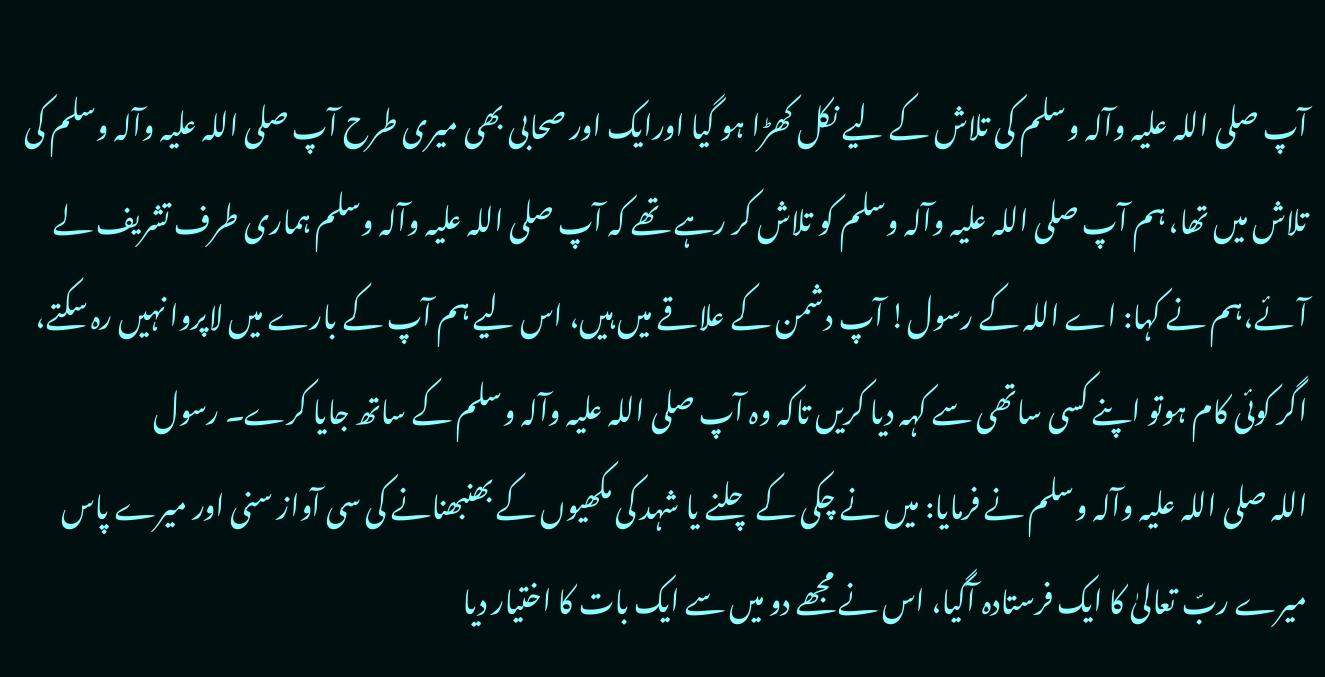آپ ‌صلی ‌اللہ ‌علیہ ‌وآلہ ‌وسلم کی تلاش کے لیے نکل کھڑا ہو گیا اورایک اور صحابی بھی میری طرح آپ ‌صلی ‌اللہ ‌علیہ ‌وآلہ ‌وسلم کی تلاش میں تھا، ہم آپ ‌صلی ‌اللہ ‌علیہ ‌وآلہ ‌وسلم کو تلاش کر رہے تھے کہ آپ ‌صلی ‌اللہ ‌علیہ ‌وآلہ ‌وسلم ہماری طرف تشریف لے آئے،ہم نے کہا: اے اللہ کے رسول! آپ دشمن کے علاقے میں ہیں، اس لیے ہم آپ کے بارے میں لاپروا نہیں رہ سکتے، اگر کوئی کام ہوتو اپنے کسی ساتھی سے کہہ دیا کریں تاکہ وہ آپ ‌صلی ‌اللہ ‌علیہ ‌وآلہ ‌وسلم کے ساتھ جایا کرے۔ رسول اللہ ‌صلی ‌اللہ ‌علیہ ‌وآلہ ‌وسلم نے فرمایا: میں نے چکی کے چلنے یا شہد کی مکھیوں کے بھنبھنانے کی سی آواز سنی اور میرے پاس میرے ربّ تعالیٰ کا ایک فرستادہ آگیا، اس نے مجھے دو میں سے ایک بات کا اختیار دیا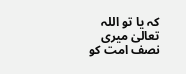کہ یا تو اللہ تعالیٰ میری نصف امت کو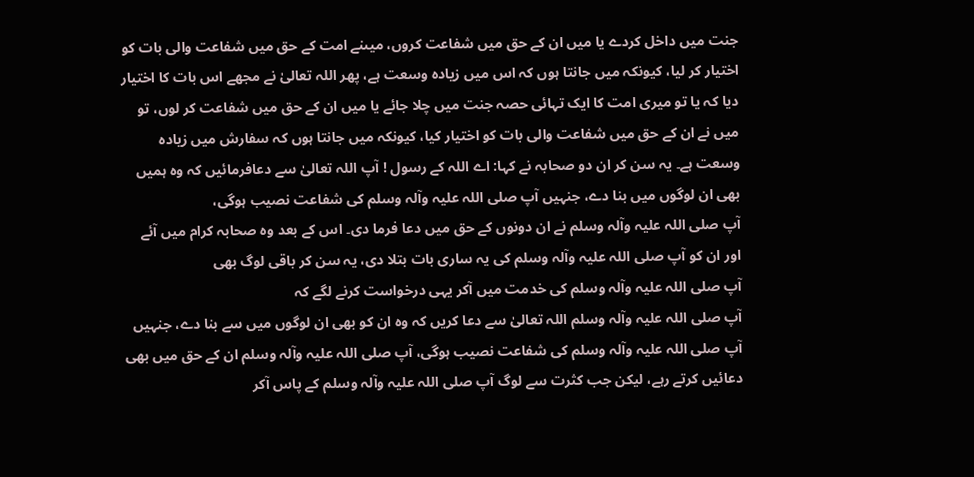جنت میں داخل کردے یا میں ان کے حق میں شفاعت کروں، میںنے امت کے حق میں شفاعت والی بات کو اختیار کر لیا، کیونکہ میں جانتا ہوں کہ اس میں زیادہ وسعت ہے، پھر اللہ تعالیٰ نے مجھے اس بات کا اختیار دیا کہ یا تو میری امت کا ایک تہائی حصہ جنت میں چلا جائے یا میں ان کے حق میں شفاعت کر لوں، تو میں نے ان کے حق میں شفاعت والی بات کو اختیار کیا، کیونکہ میں جانتا ہوں کہ سفارش میں زیادہ وسعت ہے۔ یہ سن کر ان دو صحابہ نے کہا: اے اللہ کے رسول ! آپ اللہ تعالیٰ سے دعافرمائیں کہ وہ ہمیں بھی ان لوگوں میں بنا دے، جنہیں آپ ‌صلی ‌اللہ ‌علیہ ‌وآلہ ‌وسلم کی شفاعت نصیب ہوگی، آپ ‌صلی ‌اللہ ‌علیہ ‌وآلہ ‌وسلم نے ان دونوں کے حق میں دعا فرما دی۔ اس کے بعد وہ صحابہ کرام میں آئے اور ان کو آپ ‌صلی ‌اللہ ‌علیہ ‌وآلہ ‌وسلم کی یہ ساری بات بتلا دی، یہ سن کر باقی لوگ بھی آپ ‌صلی ‌اللہ ‌علیہ ‌وآلہ ‌وسلم کی خدمت میں آکر یہی درخواست کرنے لگے کہ آپ ‌صلی ‌اللہ ‌علیہ ‌وآلہ ‌وسلم اللہ تعالیٰ سے دعا کریں کہ وہ ان کو بھی ان لوگوں میں سے بنا دے، جنہیں آپ ‌صلی ‌اللہ ‌علیہ ‌وآلہ ‌وسلم کی شفاعت نصیب ہوگی، آپ ‌صلی ‌اللہ ‌علیہ ‌وآلہ ‌وسلم ان کے حق میں بھی دعائیں کرتے رہے، لیکن جب کثرت سے لوگ آپ ‌صلی ‌اللہ ‌علیہ ‌وآلہ ‌وسلم کے پاس آکر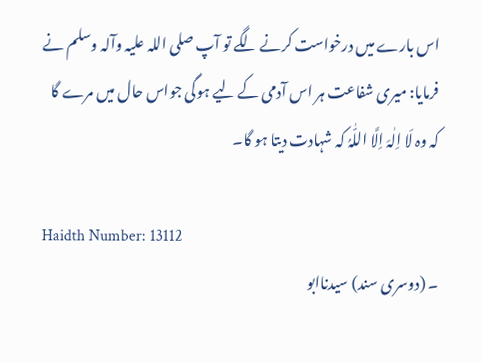اس بارے میں درخواست کرنے لگے تو آپ ‌صلی ‌اللہ ‌علیہ ‌وآلہ ‌وسلم نے فرمایا: میری شفاعت ہر اس آدمی کے لیے ہوگی جواس حال میں مرے گا کہ وہ لَا اِلٰہَ اِلَّا اللّٰہُ کہ شہادت دیتا ہو گا۔

Haidth Number: 13112
۔ (دوسری سند) سیدناابو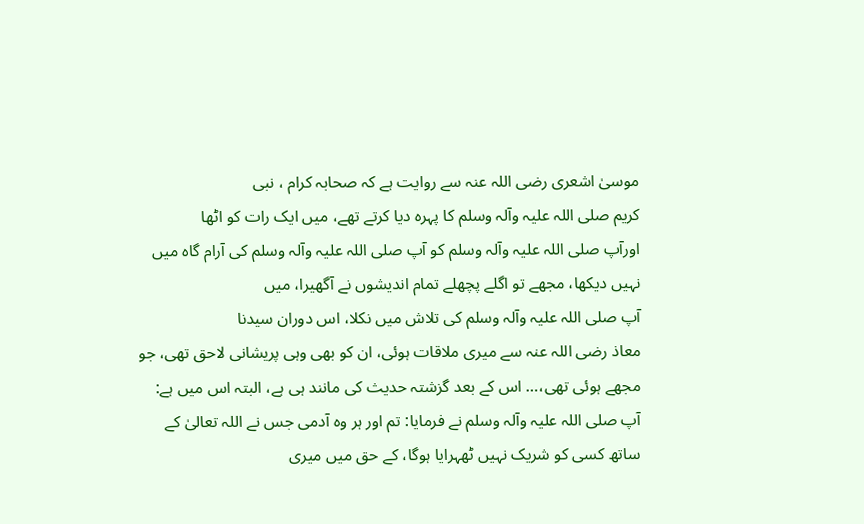موسیٰ اشعری ‌رضی ‌اللہ ‌عنہ سے روایت ہے کہ صحابہ کرام ، نبی کریم ‌صلی ‌اللہ ‌علیہ ‌وآلہ ‌وسلم کا پہرہ دیا کرتے تھے، میں ایک رات کو اٹھا اورآپ ‌صلی ‌اللہ ‌علیہ ‌وآلہ ‌وسلم کو آپ ‌صلی ‌اللہ ‌علیہ ‌وآلہ ‌وسلم کی آرام گاہ میں نہیں دیکھا، مجھے تو اگلے پچھلے تمام اندیشوں نے آگھیرا، میں آپ ‌صلی ‌اللہ ‌علیہ ‌وآلہ ‌وسلم کی تلاش میں نکلا، اس دوران سیدنا معاذ ‌رضی ‌اللہ ‌عنہ سے میری ملاقات ہوئی، ان کو بھی وہی پریشانی لاحق تھی، جو مجھے ہوئی تھی،… اس کے بعد گزشتہ حدیث کی مانند ہی ہے، البتہ اس میں ہے: آپ ‌صلی ‌اللہ ‌علیہ ‌وآلہ ‌وسلم نے فرمایا: تم اور ہر وہ آدمی جس نے اللہ تعالیٰ کے ساتھ کسی کو شریک نہیں ٹھہرایا ہوگا، کے حق میں میری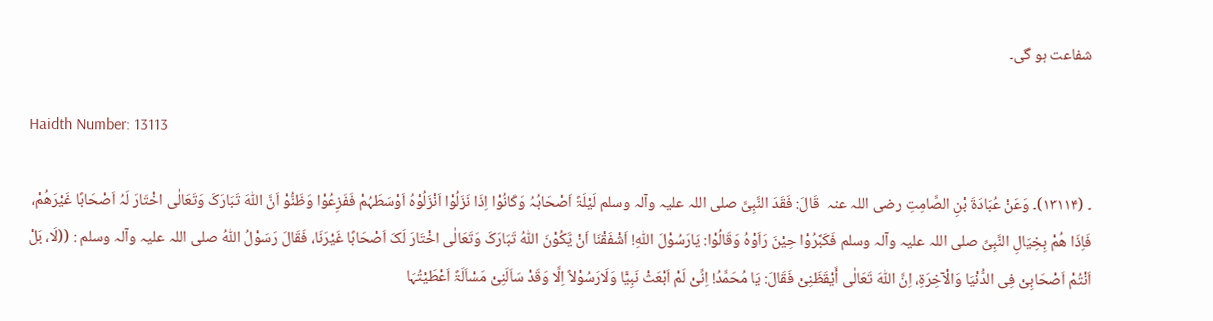شفاعت ہو گی۔

Haidth Number: 13113

۔ (۱۳۱۱۴)۔ وَعَنْ عُبَادَۃَ بْنِ الصَّامِتِ ‌رضی ‌اللہ ‌عنہ ‌ قَالَ: فَقَدَ النَّبِیَّ ‌صلی ‌اللہ ‌علیہ ‌وآلہ ‌وسلم لَیْلَۃً اَصْحَابُہُ وَکَانُوْا اِذَا نَزَلُوْا اَنْزَلُوْہُ اَوْسَطَہُمْ فَفَزِعُوْا وَظَنُّوْ اَنَّ اللّٰہَ تَبَارَکَ وَتَعَالٰی اخْتَارَ لَہُ اَصْحَابًا غَیْرَھُمْ، فَاِذَا ھُمْ بِخِیَالِ النَّبِیِّ ‌صلی ‌اللہ ‌علیہ ‌وآلہ ‌وسلم فَکَبَّرُوْا حِیْنَ رَاَوْہُ وَقَالُوْا: یَارَسُوْلَ اللّٰہِ! اَشْفَقْنَا اَنْ یَّکُوْنَ اللّٰہُ تَبَارَکَ وَتَعَالٰی اخْتَارَ لَکَ اَصْحَابًا غَیْرَنَا، فَقَالَ رَسَوْلُ اللّٰہُ ‌صلی ‌اللہ ‌علیہ ‌وآلہ ‌وسلم : ((لَا، بَلْ اَنْتُمْ اَصْحَابِیْ فِی الدُّنْیَا وَالْآخِرَۃِ، اِنَّ اللّٰہَ تَعَالٰی أَیْقَظَنِیْ فَقَالَ: یَا مُحَمَّدُ! اِنِّیْ لَمْ اَبْعَثْ نَبِیًّا وَلَارَسُوْلاً اِلَّا وَقَدْ سَاَلَنِیْ مَسْاَلَۃً اَعْطَیْتُہَا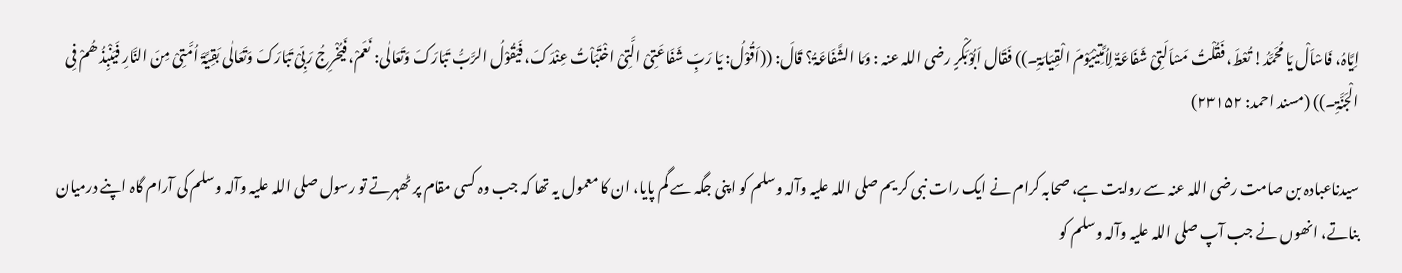اِیَّاہُ، فَاسْاَلْ یَا مُحَمَّدُ! تُعْطَ، فَقُلْتُ مَسْاَلَتِیْ شَفَاعَۃٌ لِاُمَّتِیْیَوْمَ الْقِیَامَۃِ۔)) فَقَال اَبُوْبَکْرٍ ‌رضی ‌اللہ ‌عنہ ‌: وَمَا الشَّفَاعَۃُ؟ قَالَ: ((اَقُوْلُ: یَا رَبِّ شَفَاعَتِیْ الَّتِیْ اخْتَبَاْتُ عِنْدَکَ، فَیَقُوْلُ الرَّبُّ تَبَارَکَ وَتَعَالٰی: نَعَمْ، فَیُخْرِجُ رَبِّیْ تَبَارَکَ وَتَعَالٰی بَقِیَّۃَ اُمَّتِیْ مِنَ النَّارِ فَیَنْبِذُ ھُمْ فِی الْجَنَّۃِ۔)) (مسند احمد: ۲۳۱۵۲)

سیدناعبادہ بن صامت ‌رضی ‌اللہ ‌عنہ سے روایت ہے، صحابہ کرام نے ایک رات نبی کر یم ‌صلی ‌اللہ ‌علیہ ‌وآلہ ‌وسلم کو اپنی جگہ سے گم پایا، ان کا معمول یہ تھا کہ جب وہ کسی مقام پر ٹھہرتے تو رسول ‌صلی ‌اللہ ‌علیہ ‌وآلہ ‌وسلم کی آرام گاہ اپنے درمیان بناتے، انھوں نے جب آپ ‌صلی ‌اللہ ‌علیہ ‌وآلہ ‌وسلم کو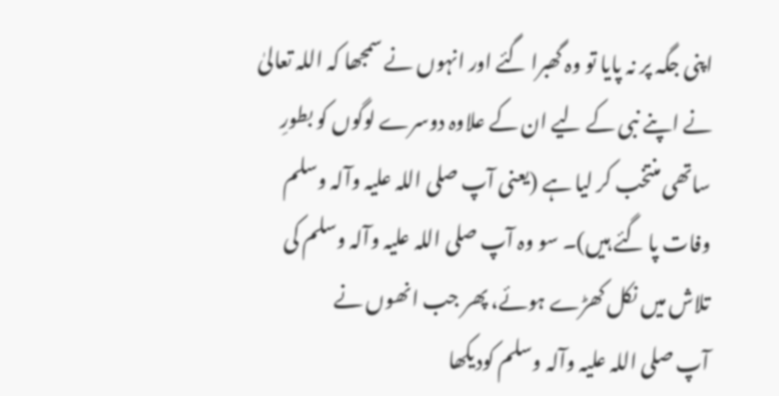اپنی جگہ پر نہ پایا تو وہ گھبرا گئے اور انہوں نے سمجھا کہ اللہ تعالیٰ نے اپنے نبی کے لیے ان کے علاوہ دوسرے لوگوں کو بطورِ ساتھی منتخب کر لیا ہے (یعنی آپ ‌صلی ‌اللہ ‌علیہ ‌وآلہ ‌وسلم وفات پا گئے ہیں)۔ سو وہ آپ ‌صلی ‌اللہ ‌علیہ ‌وآلہ ‌وسلم کی تلاش میں نکل کھڑے ہوئے، پھر جب انھوں نے آپ ‌صلی ‌اللہ ‌علیہ ‌وآلہ ‌وسلم کودیکھا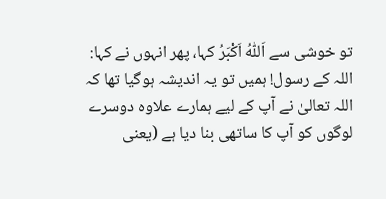تو خوشی سے اَللّٰہُ اَکْبَرُ کہا، پھر انہوں نے کہا: اللہ کے رسول! ہمیں تو یہ اندیشہ ہوگیا تھا کہ اللہ تعالیٰ نے آپ کے لیے ہمارے علاوہ دوسرے لوگوں کو آپ کا ساتھی بنا دیا ہے (یعنی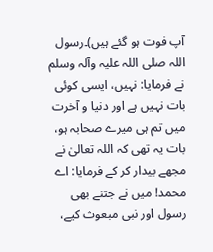آپ فوت ہو گئے ہیں)۔رسول اللہ ‌صلی ‌اللہ ‌علیہ ‌وآلہ ‌وسلم نے فرمایا: نہیں، ایسی کوئی بات نہیں ہے اور دنیا و آخرت میں تم ہی میرے صحابہ ہو، بات یہ تھی کہ اللہ تعالیٰ نے مجھے بیدار کر کے فرمایا: اے محمد! میں نے جتنے بھی رسول اور نبی مبعوث کیے،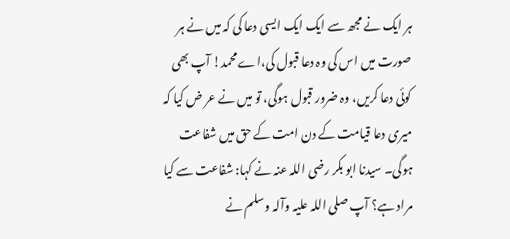ہر ایک نے مجھ سے ایک ایک ایسی دعا کی کہ میں نے ہر صورت میں اس کی وہ دعا قبول کی،اے محمد! آپ بھی کوئی دعا کریں، وہ ضرور قبول ہوگی، تو میں نے عر ض کیا کہ میری دعا قیامت کے دن امت کے حق میں شفاعت ہوگی۔ سیدنا ابو بکر ‌رضی ‌اللہ ‌عنہ نے کہا: شفاعت سے کیا مراد ہے؟ آپ ‌صلی ‌اللہ ‌علیہ ‌وآلہ ‌وسلم نے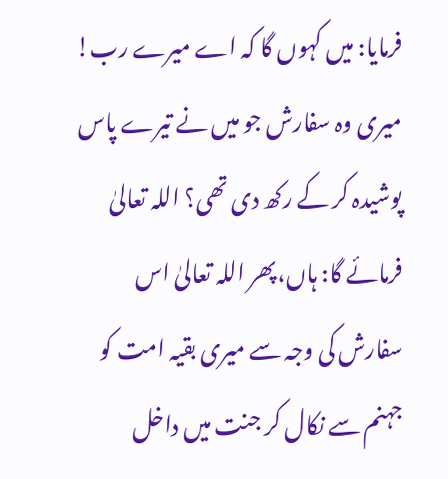فرمایا: میں کہوں گا کہ اے میرے رب! میری وہ سفارش جو میں نے تیرے پاس پوشیدہ کر کے رکھ دی تھی؟ اللہ تعالیٰ فرمائے گا: ہاں،پھر اللہ تعالیٰ اس سفارش کی وجہ سے میری بقیہ امت کو جہنم سے نکال کر جنت میں داخل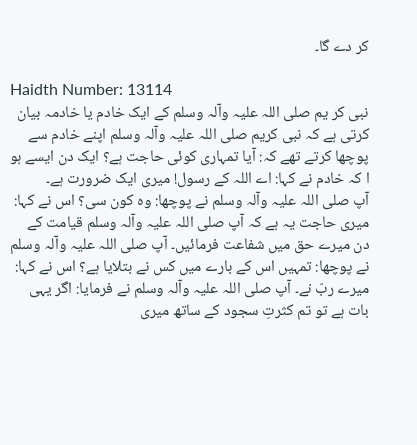کر دے گا۔

Haidth Number: 13114
نبی کر یم ‌صلی ‌اللہ ‌علیہ ‌وآلہ ‌وسلم کے ایک خادم یا خادمہ بیان کرتی ہے کہ نبی کریم ‌صلی ‌اللہ ‌علیہ ‌وآلہ ‌وسلم اپنے خادم سے پوچھا کرتے تھے کہ: آیا تمہاری کوئی حاجت ہے؟ ایک دن ایسے ہو ا کہ خادم نے کہا: اے اللہ کے رسول! میری ایک ضرورت ہے۔ آپ ‌صلی ‌اللہ ‌علیہ ‌وآلہ ‌وسلم نے پوچھا: وہ کون سی؟ اس نے کہا: میری حاجت یہ ہے کہ آپ ‌صلی ‌اللہ ‌علیہ ‌وآلہ ‌وسلم قیامت کے دن میرے حق میں شفاعت فرمائیں۔ آپ ‌صلی ‌اللہ ‌علیہ ‌وآلہ ‌وسلم نے پوچھا: تمہیں اس کے بارے میں کس نے بتلایا ہے؟ اس نے کہا: میرے ربّ نے۔ آپ ‌صلی ‌اللہ ‌علیہ ‌وآلہ ‌وسلم نے فرمایا: اگر یہی بات ہے تو تم کثرتِ سجود کے ساتھ میری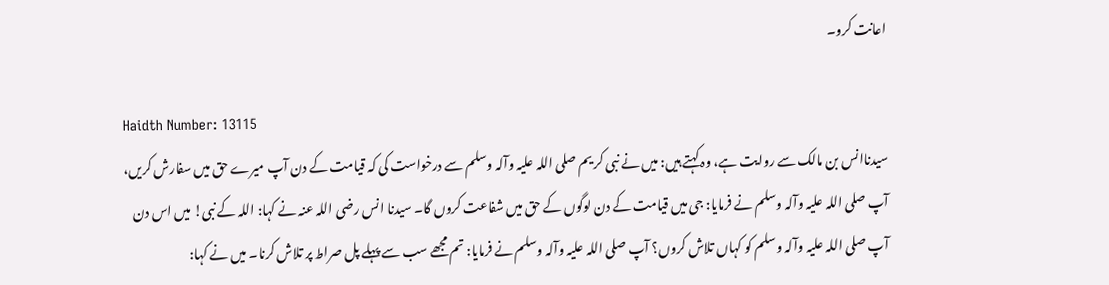اعانت کرو۔

Haidth Number: 13115
سیدناانس بن مالک سے روایت ہے، وہ کہتے ہیں: میں نے نبی کر یم ‌صلی ‌اللہ ‌علیہ ‌وآلہ ‌وسلم سے درخواست کی کہ قیامت کے دن آپ میرے حق میں سفارش کریں، آپ ‌صلی ‌اللہ ‌علیہ ‌وآلہ ‌وسلم نے فرمایا: جی میں قیامت کے دن لوگوں کے حق میں شفاعت کروں گا۔ سیدنا انس ‌رضی ‌اللہ ‌عنہ نے کہا: اللہ کے نبی! میں اس دن آپ ‌صلی ‌اللہ ‌علیہ ‌وآلہ ‌وسلم کو کہاں تلاش کروں؟ آپ ‌صلی ‌اللہ ‌علیہ ‌وآلہ ‌وسلم نے فرمایا: تم مجھے سب سے پہلے پل صراط پر تلاش کرنا۔ میں نے کہا: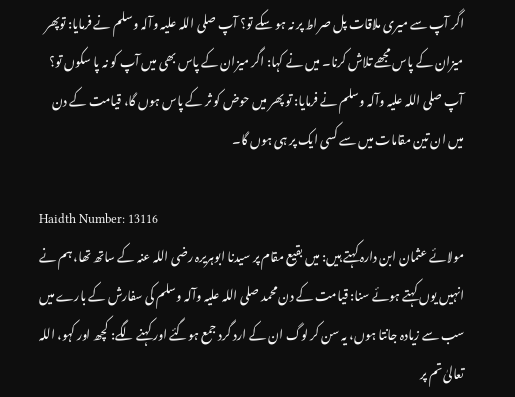اگر آپ سے میری ملاقات پل صراط پر نہ ہو سکے تو؟ آپ ‌صلی ‌اللہ ‌علیہ ‌وآلہ ‌وسلم نے فرمایا: توپھر میزان کے پاس مجھے تلاش کرنا۔ میں نے کہا: اگر میزان کے پاس بھی میں آپ کو نہ پا سکوں تو؟ آپ ‌صلی ‌اللہ ‌علیہ ‌وآلہ ‌وسلم نے فرمایا: تو پھر میں حوض کو ثر کے پاس ہوں گا، قیامت کے دن میں ان تین مقامات میں سے کسی ایک پر ہی ہوں گا۔

Haidth Number: 13116
مولائے عثمان ابن دارہ کہتے ہیں: میں بقیع مقام پر سیدنا ابوہریرہ ‌رضی ‌اللہ ‌عنہ کے ساتھ تھا، ہم نے انہیں یوں کہتے ہوئے سنا: قیامت کے دن محمد ‌صلی ‌اللہ ‌علیہ ‌وآلہ ‌وسلم کی سفارش کے بارے میں سب سے زیادہ جانتا ہوں، یہ سن کر لوگ ان کے ارد گرد جمع ہوگئے اور کہنے لگے: کچھ اور کہو، اللہ تعالیٰ تم پر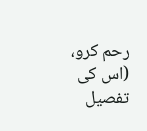رحم کرو، (اس کی تفصیل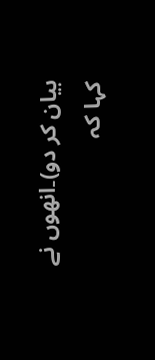بیان کر دو)۔انھوں نے کہا کہ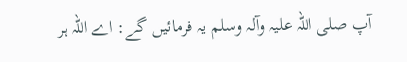آپ ‌صلی ‌اللہ ‌علیہ ‌وآلہ ‌وسلم یہ فرمائیں گے: اے اللہ ہر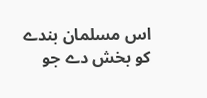اس مسلمان بندے کو بخش دے جو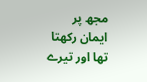مجھ پر ایمان رکھتا تھا اور تیرے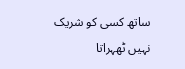ساتھ کسی کو شریک نہیں ٹھہراتا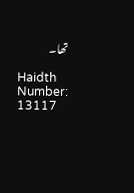تھا۔

Haidth Number: 13117